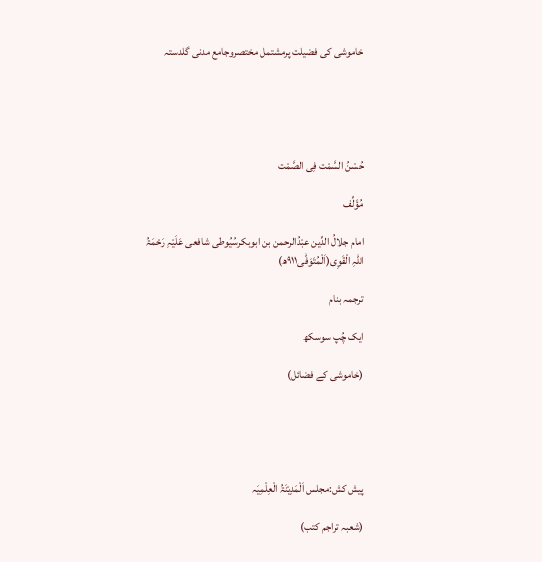خاموشی کی فضیلت پرمشتمل مختصروجامع مدنی گلدستہ





حُسْنُ السَّمْت فِی الصَّمْت

مُؤَلِّف

امام جلالُ الدِّین عبْدُالرحمن بن ابوبکرسُیُوطی شافعی عَلَیْہِ رَحْمَۃُ اللّٰہِ الْقَوِی(اَلْمُتَوَفّٰی۹۱۱ھ)

ترجمہ بنام

ایک چُپ سوسکھ

(خاموشی کے فضائل)





پیش کش:مجلس اَلْمَدِیْنَۃُ الْعِلْمِیَہ

(شعبہ تراجم کتب)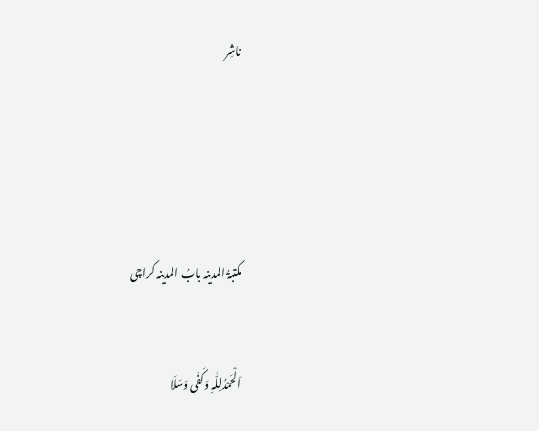ناشِر





مکتبۃُ المدینہ بابُ المدینہ کراچی


اَلْحَمْدُلِلّٰہِ وَکَفٰی وَسَلَا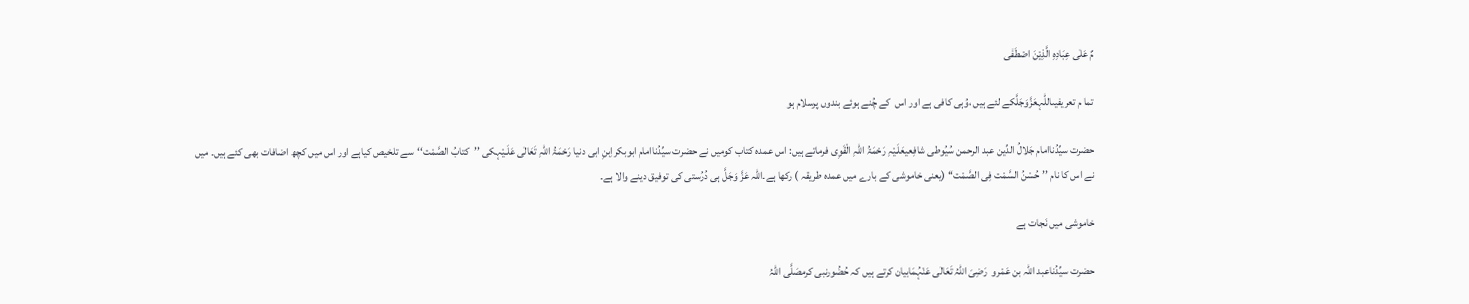مٌ عَلٰی عِبَادِہِ الَّذِیْنَ اصْطَفٰی

تما م تعریفیںاللّٰہعَزَّوَجَلَّکے لئے ہیں ،وُہی کافی ہے اور اس  کے چُنے ہوئے بندوں پرسلام ہو

حضرت سیِّدُناامام جَلالُ الدِّین عبد الرحمن سُیُوطی شافِعیعَلَـیْہِ رَحْمَۃُ اللّٰہِ الْقَوِی فرماتے ہیں: اس عمدہ کتاب کومیں نے حضرت سیِّدُناامام ابوبکراِبنِ ابی دنیا رَحْمَۃُ اللّٰہِ تَعَالٰی عَلَـیْہکی ’’کتابُ الصَّمْت‘‘سے تلخیص کیاہے اور اس میں کچھ اضافات بھی کئے ہیں۔ میں نے اس کا نام ’’حُسْنُ السَّمْت فِی الصَّمْت‘‘ (یعنی خاموشی کے بارے میں عمدہ طریقہ ) رکھا ہے۔اللّٰہ عَزَّ وَجَلَّ ہی دُرُستی کی توفیق دینے والا ہے۔

خاموشی میں نَجات ہے

حضرت سیِّدُناعبد اللّٰہ بن عَمْرو  رَضِیَ اللّٰہُ تَعَالٰی عَنْہُمَابیان کرتے ہیں کہ حُضُورنبی کرمصَلَّی اللّٰہُ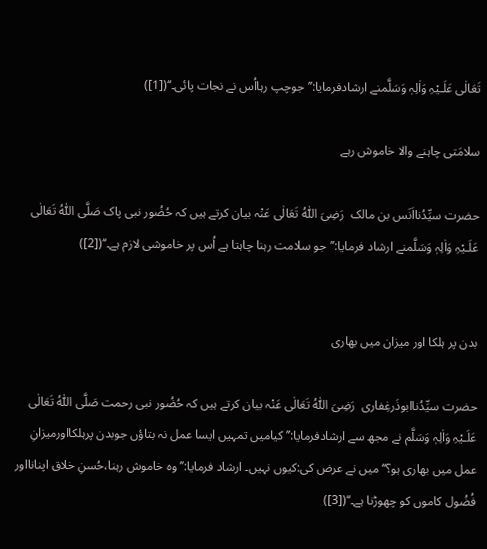تَعَالٰی عَلَـیْہِ وَاٰلِہٖ وَسَلَّمنے ارشادفرمایا:’’جوچپ رہااُس نے نجات پائی۔‘‘([1])

سلامَتی چاہنے والا خاموش رہے

حضرت سیِّدُنااَنَس بن مالک  رَضِیَ اللّٰہُ تَعَالٰی عَنْہ بیان کرتے ہیں کہ حُضُور نبی پاک صَلَّی اللّٰہُ تَعَالٰی عَلَـیْہِ وَاٰلِہٖ وَسَلَّمنے ارشاد فرمایا:’’جو سلامت رہنا چاہتا ہے اُس پر خاموشی لازم ہے۔‘‘([2])


بدن پر ہلکا اور میزان میں بھاری

حضرت سیِّدُناابوذَرغِفاری  رَضِیَ اللّٰہُ تَعَالٰی عَنْہ بیان کرتے ہیں کہ حُضُور نبی رحمت صَلَّی اللّٰہُ تَعَالٰی عَلَـیْہِ وَاٰلِہٖ وَسَلَّم نے مجھ سے ارشادفرمایا:’’ کیامیں تمہیں ایسا عمل نہ بتاؤں جوبدن پرہلکااورمیزانِ عمل میں بھاری ہو؟‘‘میں نے عرض کی:کیوں نہیں۔ ارشاد فرمایا:’’وہ خاموش رہنا،حُسنِ خلاق اپنانااور فُضُول کاموں کو چھوڑنا ہے۔‘‘([3])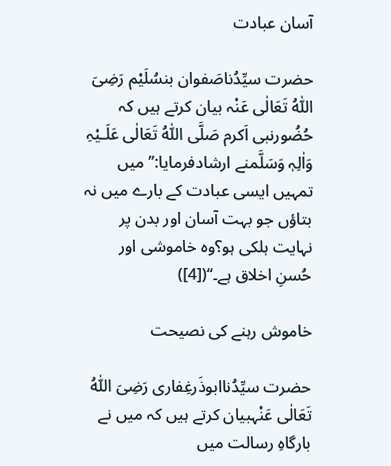آسان عبادت

حضرت سیِّدُناصَفوان بنسُلَیْم رَضِیَ اللّٰہُ تَعَالٰی عَنْہ بیان کرتے ہیں کہ حُضُورنبی اَکرم صَلَّی اللّٰہُ تَعَالٰی عَلَـیْہِ وَاٰلِہٖ وَسَلَّمنے ارشادفرمایا:’’میں تمہیں ایسی عبادت کے بارے میں نہ بتاؤں جو بہت آسان اور بدن پر نہایت ہلکی ہو؟وہ خاموشی اور حُسنِ اخلاق ہے۔‘‘([4])

خاموش رہنے کی نصیحت

حضرت سیِّدُناابوذَرغِفاری رَضِیَ اللّٰہُ تَعَالٰی عَنْہبیان کرتے ہیں کہ میں نے بارگاہِ رسالت میں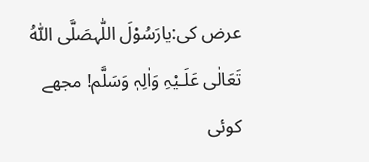عرض کی:یارَسُوْلَ اللّٰہصَلَّی اللّٰہُ تَعَالٰی عَلَـیْہِ وَاٰلِہٖ وَسَلَّم! مجھے کوئی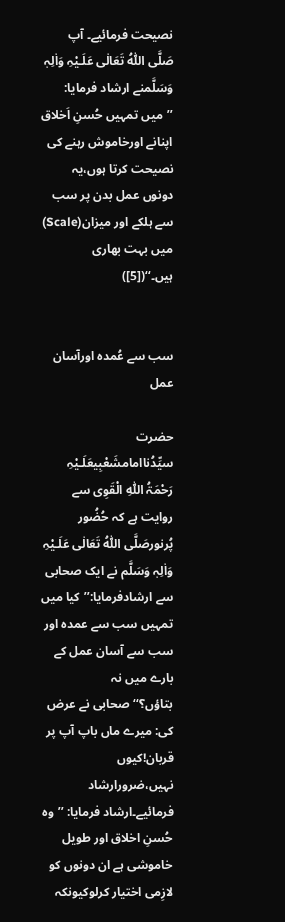نصیحت فرمائیے۔ آپ صَلَّی اللّٰہُ تَعَالٰی عَلَـیْہِ وَاٰلِہٖ وَسَلَّمنے ارشاد فرمایا: ’’میں تمہیں حُسنِ اَخلاق اپنانے اورخاموش رہنے کی نصیحت کرتا ہوں،یہ دونوں عمل بدن پر سب سے ہلکے اور میزان(Scale) میں بہت بھاری ہیں۔‘‘([5])


سب سے عُمدہ اورآسان عمل

حضرت سیِّدُناامامشَعْبِیعَلَـیْہِ رَحْمَۃُ اللّٰہِ الْقَوِی سے روایت ہے کہ حُضُور پُرنورصَلَّی اللّٰہُ تَعَالٰی عَلَـیْہِ وَاٰلِہٖ وَسَلَّم نے ایک صحابی سے ارشادفرمایا:’’کیا میں تمہیں سب سے عمدہ اور سب سے آسان عمل کے بارے میں نہ بتاؤں؟‘‘صحابی نے عرض کی: میرے ماں باپ آپ پر قربان!کیوں نہیں،ضرورارشاد فرمائیے۔ارشاد فرمایا: ’’وہ حُسنِ اخلاق اور طویل خاموشی ہے ان دونوں کو لازِمی اختیار کرلوکیونکہ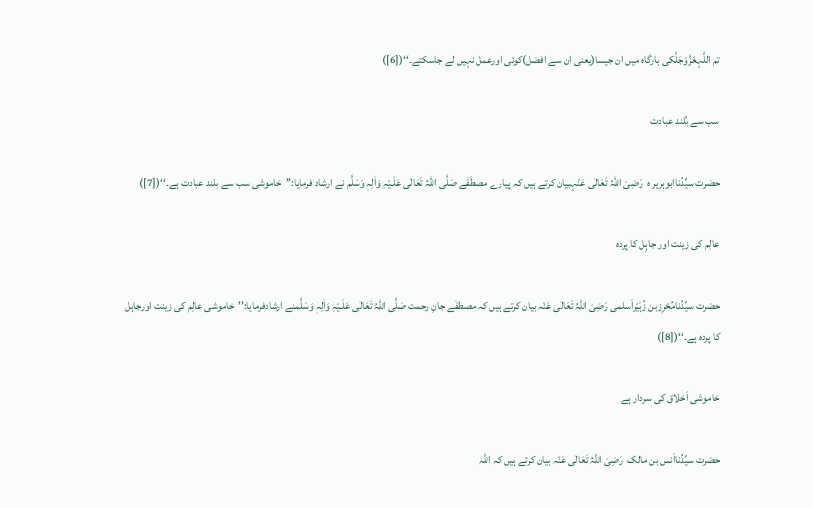تم اللّٰہعَزَّوَجَلَّکی بارگاہ میں ان جیسا(یعنی ان سے افضل)کوئی اورعمل نہیں لے جاسکتے۔‘‘([6])

سب سے بُلند عبادت

حضرت سیِّدُناابوہریر ہ  رَضِیَ اللّٰہُ تَعَالٰی عَنْہبیان کرتے ہیں کہ پیارے مصطَفٰے صَلَّی اللّٰہُ تَعَالٰی عَلَـیْہِ وَاٰلِہٖ وَسَلَّم نے ارشاد فرمایا:’’خاموشی سب سے بلند عبادت ہے۔‘‘([7])

عالِم کی زینت اور جاہِل کا پردہ

حضرت سیِّدُنامُحْرِزبن زُہَیْراَسلمی رَضِیَ اللّٰہُ تَعَالٰی عَنْہ بیان کرتے ہیں کہ مصطفٰے جانِ رحمت صَلَّی اللّٰہُ تَعَالٰی عَلَـیْہِ وَاٰلِہٖ وَسَلَّمنے ارشادفرمایا:’’خاموشی عالِم کی زینت اورجاہل کا پردہ ہے۔‘‘([8])

خاموشی اَخلاق کی سردار ہے

حضرت سیِّدُنااَنس بن مالک  رَضِیَ اللّٰہُ تَعَالٰی عَنْہ بیان کرتے ہیں کہ اللّٰہ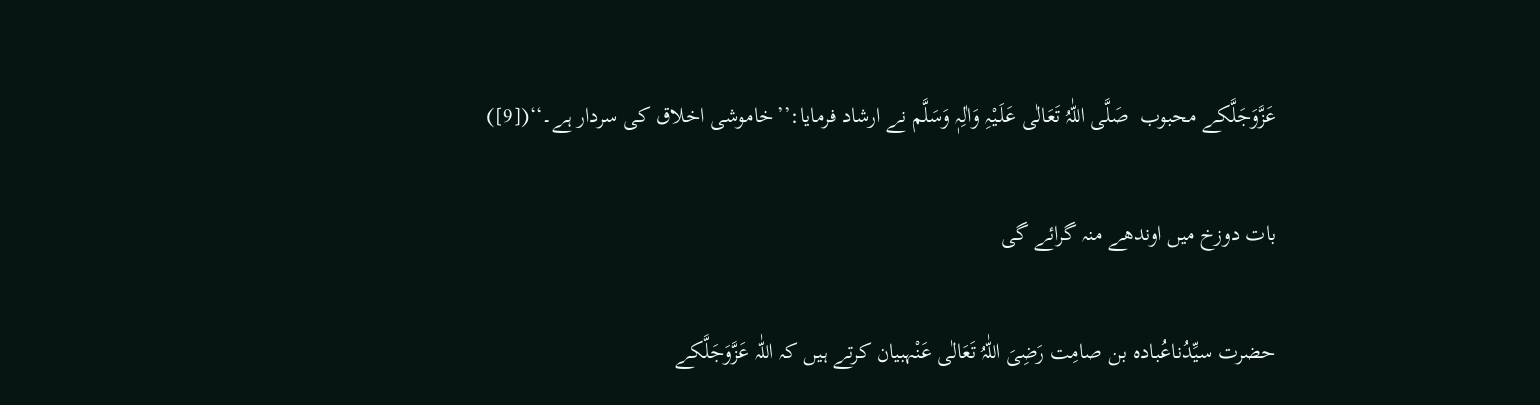عَزَّوَجَلَّکے محبوب  صَلَّی اللّٰہُ تَعَالٰی عَلَـیْہِ وَاٰلِہٖ وَسَلَّم نے ارشاد فرمایا:’’خاموشی اخلاق کی سردار ہے۔‘‘([9])

بات دوزخ میں اوندھے منہ گرائے گی

حضرت سیِّدُناعُبادہ بن صامِت رَضِیَ اللّٰہُ تَعَالٰی عَنْہبیان کرتے ہیں کہ اللّٰہ عَزَّوَجَلَّکے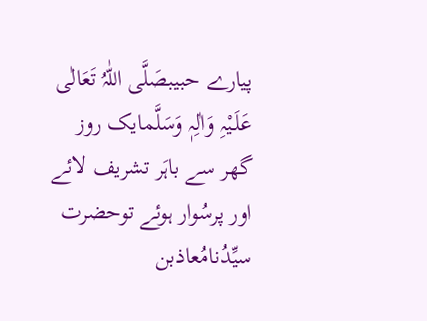پیارے حبیبصَلَّی اللّٰہُ تَعَالٰی عَلَـیْہِ وَاٰلِہٖ وَسَلَّمایک روز گھر سے باہَر تشریف لائے اور پرسُوار ہوئے توحضرت سیِّدُنامُعاذبن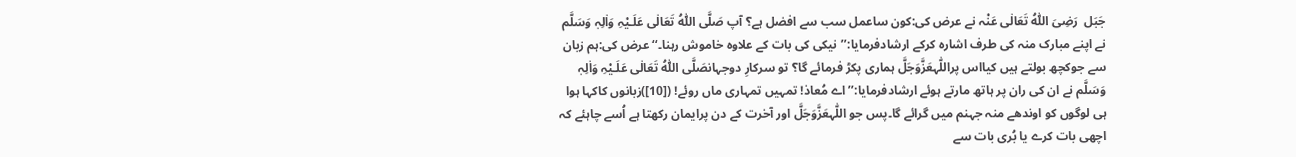جَبَل  رَضِیَ اللّٰہُ تَعَالٰی عَنْہ نے عرض کی:کون ساعمل سب سے افضل ہے؟ آپ صَلَّی اللّٰہُ تَعَالٰی عَلَـیْہِ وَاٰلِہٖ وَسَلَّم نے اپنے مبارک منہ کی طرف اشارہ کرکے ارشادفرمایا:’’نیکی کی بات کے علاوہ خاموش رہنا۔‘‘عرض کی:ہم زبان سے جوکچھ بولتے ہیں کیااس پراللّٰہعَزَّوَجَلَّ ہماری پکڑ فرمائے گا؟ تو سرکارِ دوجہانصَلَّی اللّٰہُ تَعَالٰی عَلَـیْہِ وَاٰلِہٖ وَسَلَّم نے ان کی ران پر ہاتھ مارتے ہوئے ارشادفرمایا:’’اے مُعاذ! تمہیں تمہاری ماں روئے! ([10])زبانوں کاکہا ہوا ہی لوگوں کو اوندھے منہ جہنم میں گرائے گا۔پس جو اللّٰہعَزَّوَجَلَّ اور آخرت کے دن پرایمان رکھتا ہے اُسے چاہئے کہ اچھی بات کرے یا بُری بات سے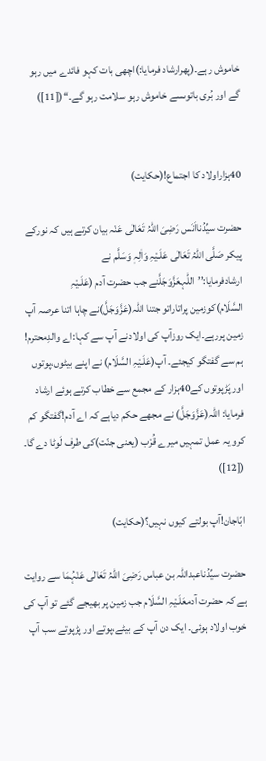خاموش رہے۔(پھرارشاد فرمایا:)اچھی بات کہو فائدے میں رہو گے اور بُری باتوںسے خاموش رہو سلامت رہو گے۔‘‘([11])


40ہزاراولاد کا اجتماع!(حکایت)

حضرت سیِّدُنااَنَس رَضِیَ اللّٰہُ تَعَالٰی عَنْہ بیان کرتے ہیں کہ نورکے پیکر صَلَّی اللّٰہُ تَعَالٰی عَلَـیْہِ وَاٰلِہٖ وَسَلَّم نے ارشادفرمایا:’’اللّٰہعَزَّوَجَلَّنے جب حضرت آدم (عَلَـیْہِ السَّلَام)کوزمین پراتاراتو جتنا اللّٰہ(عَزَّوَجَلَّ)نے چاہا اتنا عرصہ آپ زمین پررہے۔ایک روزآپ کی اولادنے آپ سے کہا:اے والدِمحترم! ہم سے گفتگو کیجئے۔ آپ(عَلَـیْہِ السَّلَام) نے اپنے بیٹوں،پوتوں اور پَڑپوتوں کے40ہزار کے مجمع سے خطاب کرتے ہوئے ارشاد فرمایا: اللّٰہ(عَزَّوَجَلَّ) نے مجھے حکم دیاہے کہ اے آدم!گفتگو کم کرو یہ عمل تمہیں میرے قُرْب (یعنی جنّت)کی طرف لَوٹا دے گا۔ ([12])

ابّاجان!آپ بولتے کیوں نہیں؟(حکایت)

حضرت سیِّدُناعبداللّٰہ بن عباس رَضِیَ اللّٰہُ تَعَالٰی عَنْہُمَا سے روایت ہے کہ حضرت آدمعَلَـیْہِ السَّلَام جب زمین پر بھیجے گئے تو آپ کی خوب اولاد ہوئی۔ ایک دن آپ کے بیٹے،پوتے اور پڑپوتے سب آپ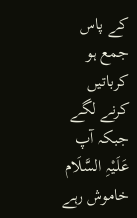کے پاس جمع ہو کرباتیں کرنے لگے جبکہ آپ  عَلَـیْہِ السَّلَام خاموش رہے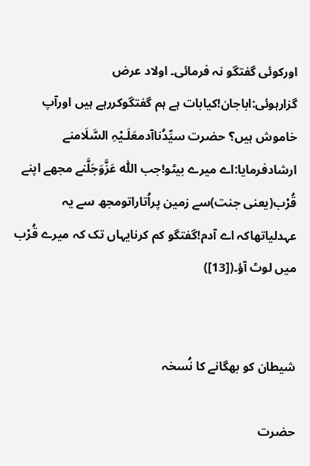اورکوئی گفتگو نہ فرمائی۔ اولاد عرض گزارہوئی:اباجان!کیابات ہے ہم گفتگوکررہے ہیں اورآپ خاموش ہیں؟ حضرت سیِّدُناآدمعَلَـیْہِ السَّلَامنے ارشادفرمایا:اے میرے بیٹو!جب اللّٰہ عَزَّوَجَلَّنے مجھے اپنے قُرْب(یعنی جنت)سے زمین پراُتاراتومجھ سے یہ عہدلیاتھاکہ اے آدم!گفتگو کم کرنایہاں تک کہ میرے قُرْب میں لوٹ آؤ۔([13])


شیطان کو بھگانے کا نُسخہ

حضرت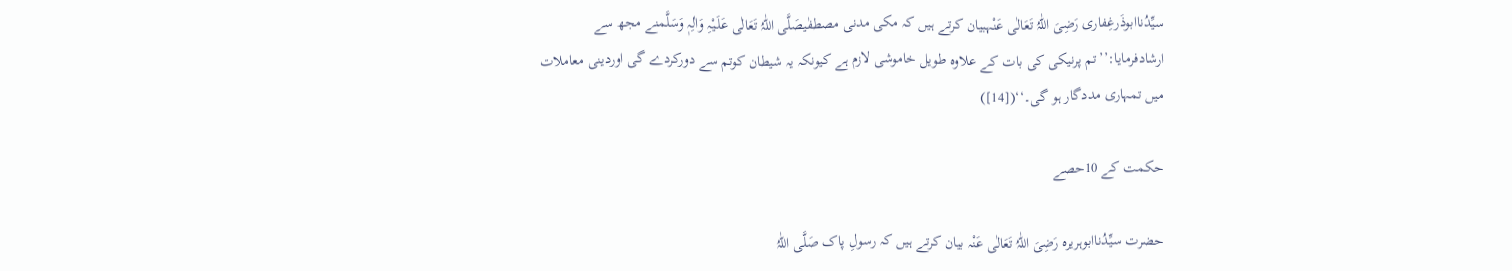سیِّدُناابوذَرغِفاری رَضِیَ اللّٰہُ تَعَالٰی عَنْہبیان کرتے ہیں کہ مکی مدنی مصطفٰیصَلَّی اللّٰہُ تَعَالٰی عَلَـیْہِ وَاٰلِہٖ وَسَلَّمنے مجھ سے ارشادفرمایا:’’تم پرنیکی کی بات کے علاوہ طویل خاموشی لازم ہے کیونکہ یہ شیطان کوتم سے دورکردے گی اوردینی معاملات میں تمہاری مددگار ہو گی۔‘‘([14])

حکمت کے 10حصے

حضرت سیِّدُناابوہریرہ رَضِیَ اللّٰہُ تَعَالٰی عَنْہ بیان کرتے ہیں کہ رسولِ پاک صَلَّی اللّٰہُ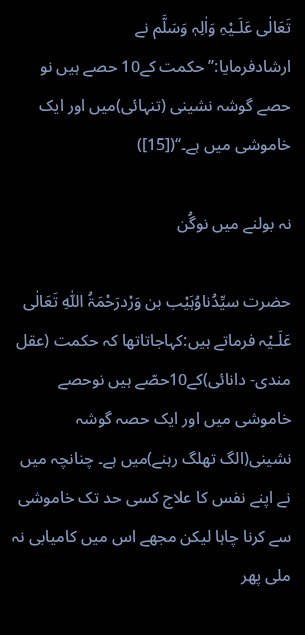تَعَالٰی عَلَـیْہِ وَاٰلِہٖ وَسَلَّم نے ارشادفرمایا:’’حکمت کے10 حصے ہیں نو حصے گوشہ نشینی (تنہائی)میں اور ایک خاموشی میں ہے۔‘‘([15])

نہ بولنے میں نوگُن

حضرت سیِّدُناوُہَیْب بن وَرْدرَحْمَۃُ اللّٰہِ تَعَالٰی عَلَـیْہ فرماتے ہیں:کہاجاتاتھا کہ حکمت (عقل مندی- دانائی)کے10حصّے ہیں نوحصے خاموشی میں اور ایک حصہ گوشہ نشینی(الگ تھلگ رہنے)میں ہے۔ چنانچہ میں نے اپنے نفس کا علاج کسی حد تک خاموشی سے کرنا چاہا لیکن مجھے اس میں کامیابی نہ ملی پھر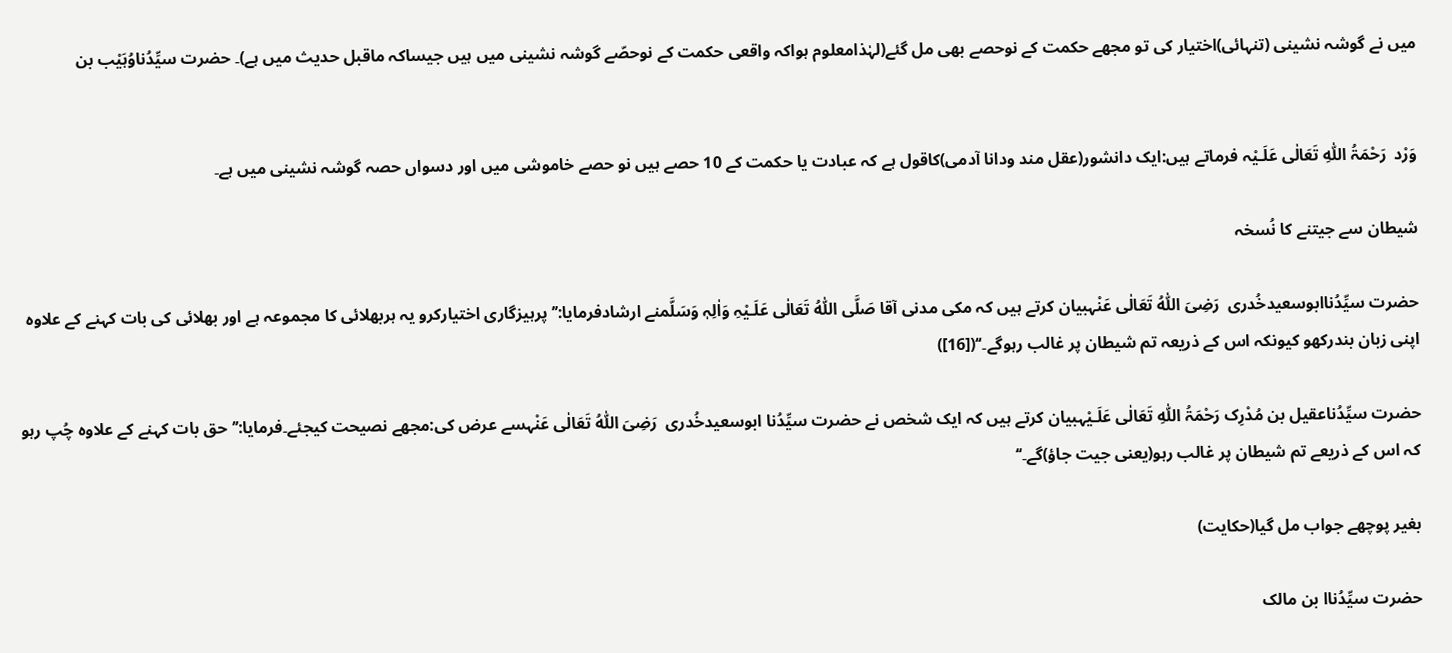میں نے گوشہ نشینی (تنہائی)اختیار کی تو مجھے حکمت کے نوحصے بھی مل گئے(لہٰذامعلوم ہواکہ واقعی حکمت کے نوحصّے گوشہ نشینی میں ہیں جیساکہ ماقبل حدیث میں ہے)۔ حضرت سیِّدُناوُہَیْب بن


وَرْد  رَحْمَۃُ اللّٰہِ تَعَالٰی عَلَـیْہ فرماتے ہیں:ایک دانشور(عقل مند ودانا آدمی)کاقول ہے کہ عبادت یا حکمت کے 10 حصے ہیں نو حصے خاموشی میں اور دسواں حصہ گوشہ نشینی میں ہے۔

شیطان سے جیتنے کا نُسخہ

حضرت سیِّدُناابوسعیدخُدری  رَضِیَ اللّٰہُ تَعَالٰی عَنْہبیان کرتے ہیں کہ مکی مدنی آقا صَلَّی اللّٰہُ تَعَالٰی عَلَـیْہِ وَاٰلِہٖ وَسَلَّمنے ارشادفرمایا:’’پرہیزگاری اختیارکرو یہ ہربھلائی کا مجموعہ ہے اور بھلائی کی بات کہنے کے علاوہ اپنی زبان بندرکھو کیونکہ اس کے ذریعہ تم شیطان پر غالب رہوگے۔‘‘([16])

حضرت سیِّدُناعقیل بن مُدْرِک رَحْمَۃُ اللّٰہِ تَعَالٰی عَلَـیْہبیان کرتے ہیں کہ ایک شخص نے حضرت سیِّدُنا ابوسعیدخُدری  رَضِیَ اللّٰہُ تَعَالٰی عَنْہسے عرض کی:مجھے نصیحت کیجئے۔فرمایا:’’حق بات کہنے کے علاوہ چُپ رہو کہ اس کے ذریعے تم شیطان پر غالب رہو(یعنی جیت جاؤ)گے۔‘‘

بغیر پوچھے جواب مل گیا(حکایت)

حضرت سیِّدُناا بن مالک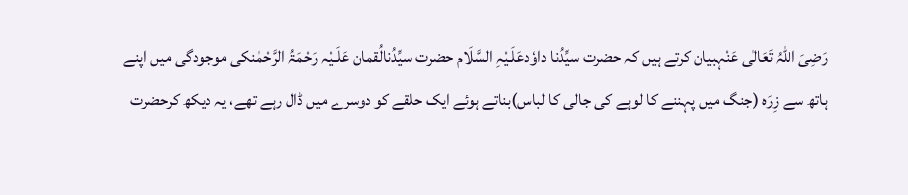رَضِیَ اللّٰہُ تَعَالٰی عَنْہبیان کرتے ہیں کہ حضرت سیِّدُنا داوٗدعَلَـیْہِ السَّلَام حضرت سیِّدُنالُقمان عَلَـیْہ رَحْمَۃُ الرَّحْمٰنکی موجودگی میں اپنے ہاتھ سے زِرَہ (جنگ میں پہننے کا لوہے کی جالی کا لباس)بناتے ہوئے ایک حلقے کو دوسرے میں ڈال رہے تھے، یہ دیکھ کرحضرت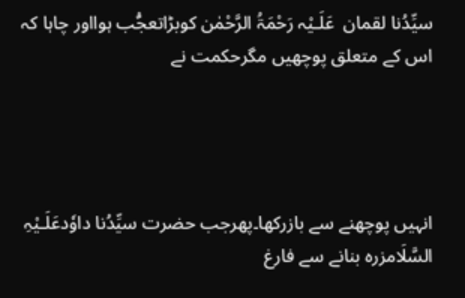سیِّدُنا لقمان  عَلَـیْہ رَحْمَۃُ الرَّحْمٰن کوبڑاتعجُّب ہوااور چاہا کہ اس کے متعلق پوچھیں مگرحکمت نے




انہیں پوچھنے سے بازرکھا۔پھرجب حضرت سیِّدُنا داوٗدعَلَـیْہِ السَّلَامزرہ بنانے سے فارغ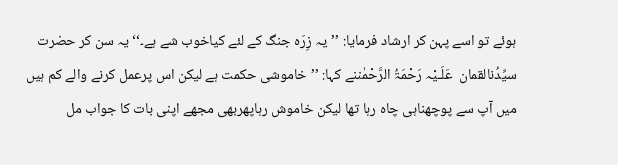ہوئے تو اسے پہن کر ارشاد فرمایا: ’’یہ زِرَہ جنگ کے لئے کیاخوب شے ہے۔‘‘ یہ سن کر حضرت سیِّدُنالقمان  عَلَـیْہ رَحْمَۃُ الرَّحْمٰننے کہا: ’’خاموشی حکمت ہے لیکن اس پرعمل کرنے والے کم ہیں میں آپ سے پوچھناہی چاہ رہا تھا لیکن خاموش رہاپھربھی مجھے اپنی بات کا جواب مل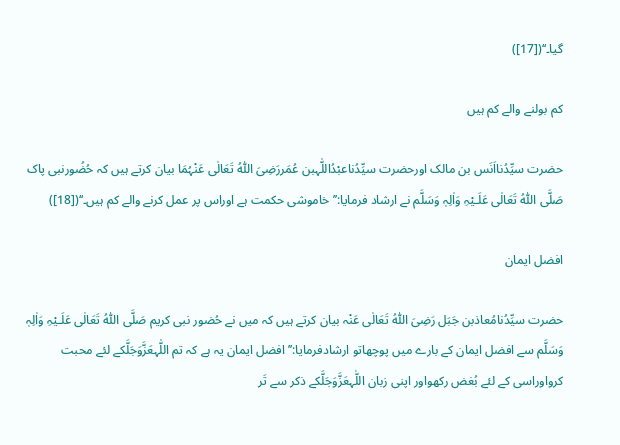گیا۔‘‘([17])

کم بولنے والے کم ہیں

حضرت سیِّدُنااَنَس بن مالک اورحضرت سیِّدُناعبْدُاللّٰہبن عُمَررَضِیَ اللّٰہُ تَعَالٰی عَنْہُمَا بیان کرتے ہیں کہ حُضُورنبی پاک صَلَّی اللّٰہُ تَعَالٰی عَلَـیْہِ وَاٰلِہٖ وَسَلَّم نے ارشاد فرمایا:’’خاموشی حکمت ہے اوراس پر عمل کرنے والے کم ہیں۔‘‘([18])

افضل ایمان

حضرت سیِّدُنامُعاذبن جَبَل رَضِیَ اللّٰہُ تَعَالٰی عَنْہ بیان کرتے ہیں کہ میں نے حُضور نبی کریم صَلَّی اللّٰہُ تَعَالٰی عَلَـیْہِ وَاٰلِہٖ وَسَلَّم سے افضل ایمان کے بارے میں پوچھاتو ارشادفرمایا:’’افضل ایمان یہ ہے کہ تم اللّٰہعَزَّوَجَلَّکے لئے محبت کرواوراسی کے لئے بُغض رکھواور اپنی زبان اللّٰہعَزَّوَجَلَّکے ذکر سے تَر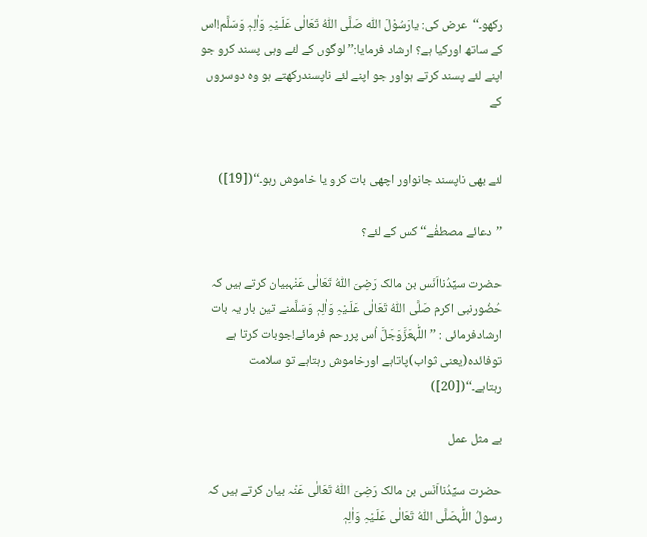رکھو۔‘‘عرض کی: یارَسُوْلَ اللّٰہ صَلَّی اللّٰہُ تَعَالٰی عَلَـیْہِ وَاٰلِہٖ وَسَلَّم!اس کے ساتھ اورکیا ہے؟ ارشاد فرمایا:’’لوگوں کے لئے وہی پسند کرو جو اپنے لئے پسند کرتے ہواور جو اپنے لئے ناپسندرکھتے ہو وہ دوسروں کے


لئے بھی ناپسند جانواور اچھی بات کرو یا خاموش رہو۔‘‘([19])

’’دعائے مصطفٰے‘‘کس کے لئے؟

حضرت سیِّدُنااَنَس بن مالک رَضِیَ اللّٰہُ تَعَالٰی عَنْہبیان کرتے ہیں کہ حُضُورنبی اکرم صَلَّی اللّٰہُ تَعَالٰی عَلَـیْہِ وَاٰلِہٖ وَسَلَّمنے تین بار یہ بات ارشادفرمائی : ’’ اللّٰہعَزَّوَجَلَّ اُس پررحم فرمائے!جوبات کرتا ہے توفائدہ(یعنی ثواب)پاتاہے اورخاموش رہتاہے تو سلامت رہتاہے۔‘‘([20])

بے مثل عمل

حضرت سیِّدُنااَنَس بن مالک رَضِیَ اللّٰہُ تَعَالٰی عَنْہ بیان کرتے ہیں کہ رسولُ اللّٰہصَلَّی اللّٰہُ تَعَالٰی عَلَـیْہِ وَاٰلِہٖ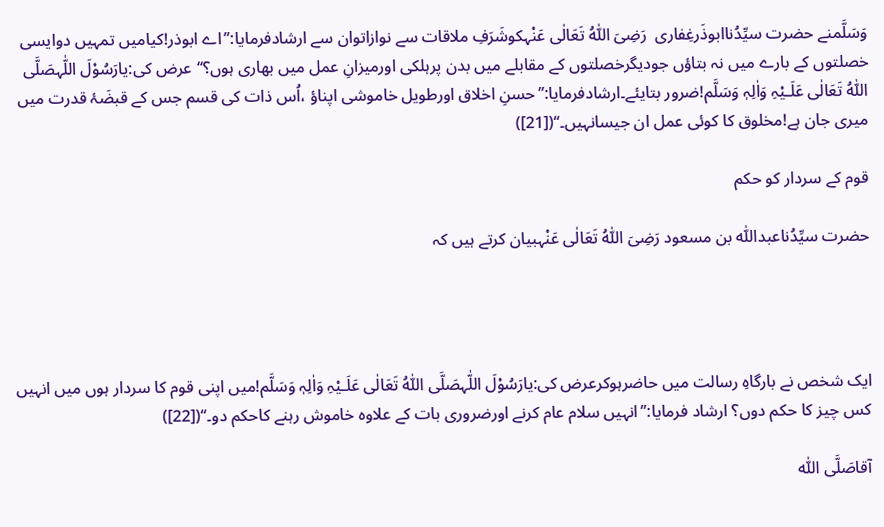وَسَلَّمنے حضرت سیِّدُناابوذَرغِفاری  رَضِیَ اللّٰہُ تَعَالٰی عَنْہکوشَرَفِ ملاقات سے نوازاتوان سے ارشادفرمایا:’’اے ابوذر!کیامیں تمہیں دوایسی خصلتوں کے بارے میں نہ بتاؤں جودیگرخصلتوں کے مقابلے میں بدن پرہلکی اورمیزانِ عمل میں بھاری ہوں؟‘‘عرض کی:یارَسُوْلَ اللّٰہصَلَّی اللّٰہُ تَعَالٰی عَلَـیْہِ وَاٰلِہٖ وَسَلَّم!ضرور بتایئے۔ارشادفرمایا:’’حسنِ اخلاق اورطویل خاموشی اپناؤ ،اُس ذات کی قسم جس کے قبضَۂ قدرت میں میری جان ہے!مخلوق کا کوئی عمل ان جیسانہیں۔‘‘([21])

قوم کے سردار کو حکم

حضرت سیِّدُناعبداللّٰہ بن مسعود رَضِیَ اللّٰہُ تَعَالٰی عَنْہبیان کرتے ہیں کہ




ایک شخص نے بارگاہِ رسالت میں حاضرہوکرعرض کی:یارَسُوْلَ اللّٰہصَلَّی اللّٰہُ تَعَالٰی عَلَـیْہِ وَاٰلِہٖ وَسَلَّم!میں اپنی قوم کا سردار ہوں میں انہیں کس چیز کا حکم دوں؟ ارشاد فرمایا:’’انہیں سلام عام کرنے اورضروری بات کے علاوہ خاموش رہنے کاحکم دو۔‘‘([22])

آقاصَلَّی اللّٰہ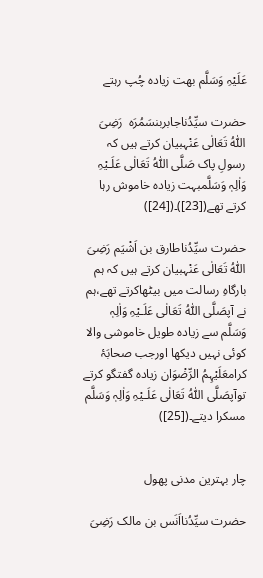عَلَیْہِ وَسَلَّم بھت زیادہ چُپ رہتے

حضرت سیِّدُناجابربنسَمُرَہ  رَضِیَ اللّٰہُ تَعَالٰی عَنْہبیان کرتے ہیں کہ رسولِ پاک صَلَّی اللّٰہُ تَعَالٰی عَلَـیْہِ وَاٰلِہٖ وَسَلَّمبہت زیادہ خاموش رہا کرتے تھے([23])۔([24])

حضرت سیِّدُناطارق بن اَشْیَم رَضِیَ اللّٰہُ تَعَالٰی عَنْہبیان کرتے ہیں کہ ہم بارگاہِ رسالت میں بیٹھاکرتے تھے،ہم نے آپصَلَّی اللّٰہُ تَعَالٰی عَلَـیْہِ وَاٰلِہٖ وَسَلَّم سے زیادہ طویل خاموشی والا کوئی نہیں دیکھا اورجب صحابَۂ کرامعَلَیْہِمُ الرِّضْوَان زیادہ گفتگو کرتے توآپصَلَّی اللّٰہُ تَعَالٰی عَلَـیْہِ وَاٰلِہٖ وَسَلَّم مسکرا دیتے۔([25])


چار بہترین مدنی پھول

حضرت سیِّدُنااَنَس بن مالک رَضِیَ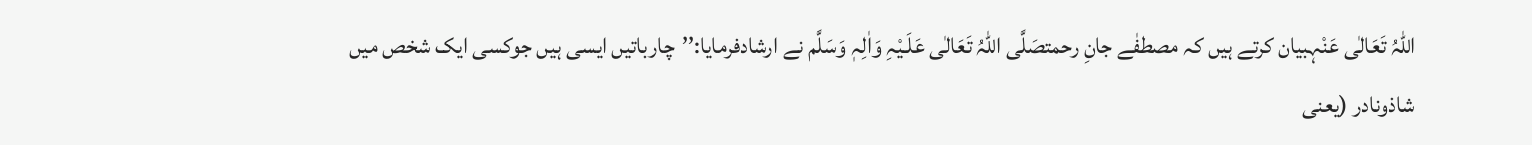اللّٰہُ تَعَالٰی عَنْہبیان کرتے ہیں کہ مصطفٰے جانِ رحمتصَلَّی اللّٰہُ تَعَالٰی عَلَـیْہِ وَاٰلِہٖ وَسَلَّم نے ارشادفرمایا:’’چارباتیں ایسی ہیں جوکسی ایک شخص میں شاذونادر (یعنی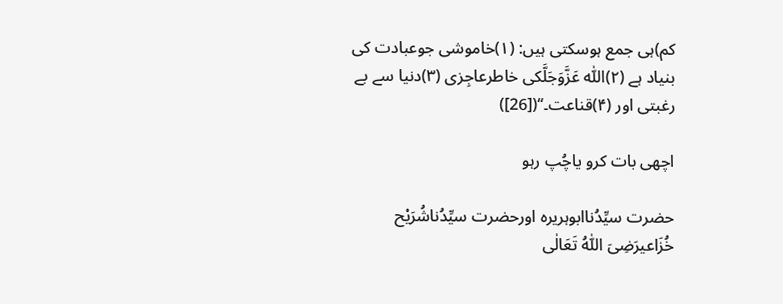کم)ہی جمع ہوسکتی ہیں: (۱)خاموشی جوعبادت کی بنیاد ہے (۲)اللّٰہ عَزَّوَجَلَّکی خاطرعاجِزی (۳)دنیا سے بے رغبتی اور (۴)قناعت۔‘‘([26])

اچھی بات کرو یاچُپ رہو

حضرت سیِّدُناابوہریرہ اورحضرت سیِّدُناشُرَیْح خُزَاعیرَضِیَ اللّٰہُ تَعَالٰی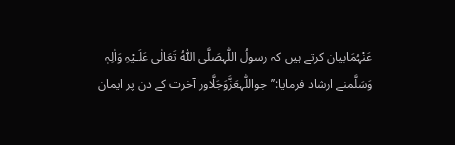عَنْہُمَابیان کرتے ہیں کہ رسولُ اللّٰہصَلَّی اللّٰہُ تَعَالٰی عَلَـیْہِ وَاٰلِہٖ وَسَلَّمنے ارشاد فرمایا:’’جواللّٰہعَزَّوَجَلَّاور آخرت کے دن پر ایمان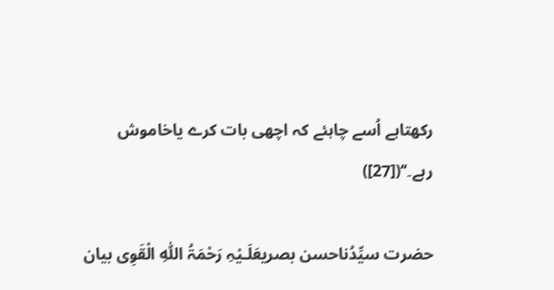رکھتاہے اُسے چاہئے کہ اچھی بات کرے یاخاموش رہے۔‘‘([27])

حضرت سیِّدُناحسن بصریعَلَـیْہِ رَحْمَۃُ اللّٰہِ الْقَوِی بیان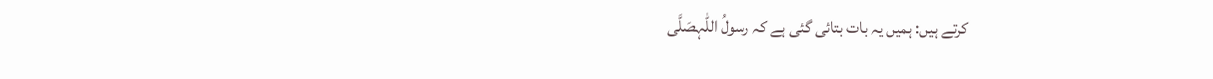کرتے ہیں: ہمیں یہ بات بتائی گئی ہے کہ رسولُ اللّٰہصَلَّی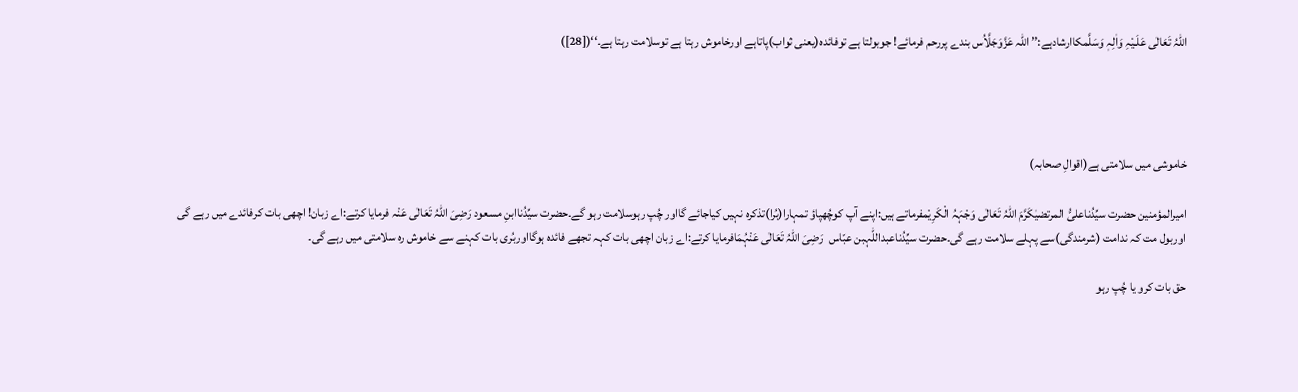اللّٰہُ تَعَالٰی عَلَـیْہِ وَاٰلِہٖ وَسَلَّمکاارشادہے:’’ اللّٰہ عَزَّوَجَلَّاُس بندے پررحم فرمائے! جوبولتا ہے توفائدہ(یعنی ثواب)پاتاہے اورخاموش رہتا ہے توسلامت رہتا ہے۔‘‘([28])




خاموشی میں سلامتی ہے(اقوالِ صحابہ)

امیرالمؤمنین حضرت سیِّدُناعلیُّ المرتضیٰکَرَّمَ اللّٰہُ تَعَالٰی وَجْہَہُ الْکَرِیْمفرماتے ہیں:اپنے آپ کوچُھپاؤ تمہارا(بُرا)تذکرہ نہیں کیاجائے گااور چُپ رہوسلامت رہو گے۔حضرت سیِّدُناابنِ مسعود رَضِیَ اللّٰہُ تَعَالٰی عَنْہ فرمایا کرتے:اے زبان! اچھی بات کرفائدے میں رہے گی اوربول مت کہ ندامت (شرمندگی)سے پہلے سلامت رہے گی۔حضرت سیِّدُناعبداللّٰہبن عبّاس  رَضِیَ اللّٰہُ تَعَالٰی عَنْہُمَافرمایا کرتے:اے زبان اچھی بات کہہ تجھے فائدہ ہوگااوربُری بات کہنے سے خاموش رہ سلامتی میں رہے گی۔

حق بات کرو یا چُپ رہو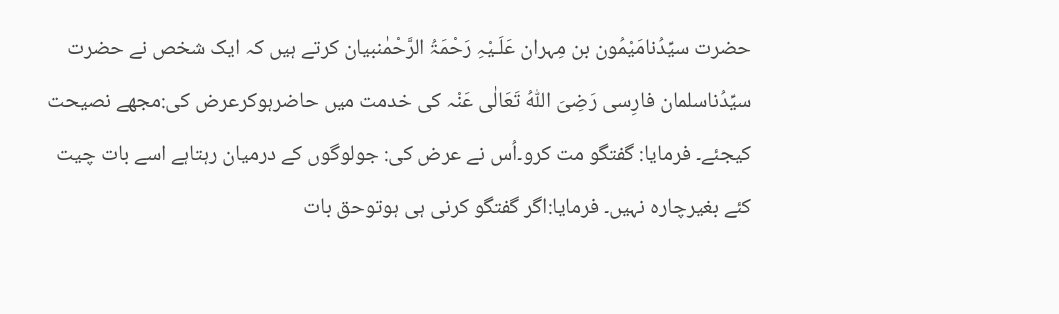حضرت سیِّدُنامَیْمُون بن مِہران عَلَـیْہِ رَحْمَۃُ الرَّحْمٰنبیان کرتے ہیں کہ ایک شخص نے حضرت سیِّدُناسلمان فارِسی رَضِیَ اللّٰہُ تَعَالٰی عَنْہ کی خدمت میں حاضرہوکرعرض کی:مجھے نصیحت کیجئے۔ فرمایا: گفتگو مت کرو۔اُس نے عرض کی: جولوگوں کے درمیان رہتاہے اسے بات چیت کئے بغیرچارہ نہیں۔ فرمایا:اگر گفتگو کرنی ہی ہوتوحق بات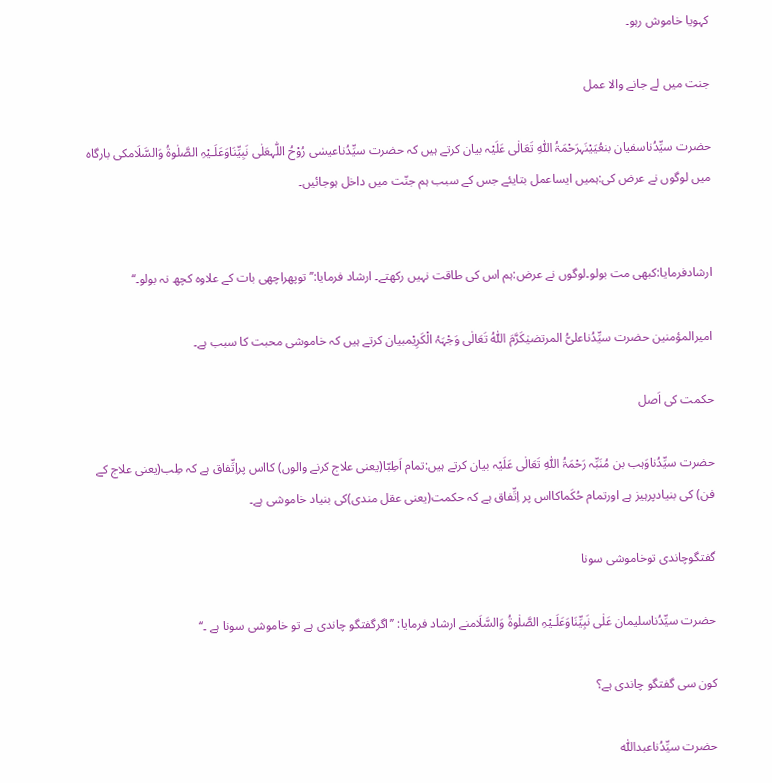کہویا خاموش رہو۔

جنت میں لے جانے والا عمل

حضرت سیِّدُناسفیان بنعُیَیْنَہرَحْمَۃُ اللّٰہِ تَعَالٰی عَلَیْہ بیان کرتے ہیں کہ حضرت سیِّدُناعیسٰی رُوْحُ اللّٰہعَلٰی نَبِیِّنَاوَعَلَـیْہِ الصَّلٰوۃُ وَالسَّلَامکی بارگاہ میں لوگوں نے عرض کی:ہمیں ایساعمل بتایئے جس کے سبب ہم جنّت میں داخل ہوجائیں۔


ارشادفرمایا:کبھی مت بولو۔لوگوں نے عرض:ہم اس کی طاقت نہیں رکھتے۔ ارشاد فرمایا:’’توپھراچھی بات کے علاوہ کچھ نہ بولو۔‘‘

امیرالمؤمنین حضرت سیِّدُناعلیُّ المرتضیٰکَرَّمَ اللّٰہُ تَعَالٰی وَجْہَہُ الْکَرِیْمبیان کرتے ہیں کہ خاموشی محبت کا سبب ہے۔

حکمت کی اَصل

حضرت سیِّدُناوَہب بن مُنَبِّہ رَحْمَۃُ اللّٰہِ تَعَالٰی عَلَیْہ بیان کرتے ہیں:تمام اَطِبّا(یعنی علاج کرنے والوں) کااس پراِتِّفاق ہے کہ طِب(یعنی علاج کے فن) کی بنیادپرہیز ہے اورتمام حُکَماکااس پر اِتِّفاق ہے کہ حکمت(یعنی عقل مندی)کی بنیاد خاموشی ہے۔

گفتگوچاندی توخاموشی سونا

حضرت سیِّدُناسلیمان عَلٰی نَبِیِّنَاوَعَلَـیْہِ الصَّلٰوۃُ وَالسَّلَامنے ارشاد فرمایا: ’’اگرگفتگو چاندی ہے تو خاموشی سونا ہے ۔‘‘

کون سی گفتگو چاندی ہے؟

حضرت سیِّدُناعبداللّٰہ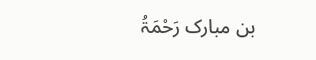بن مبارک رَحْمَۃُ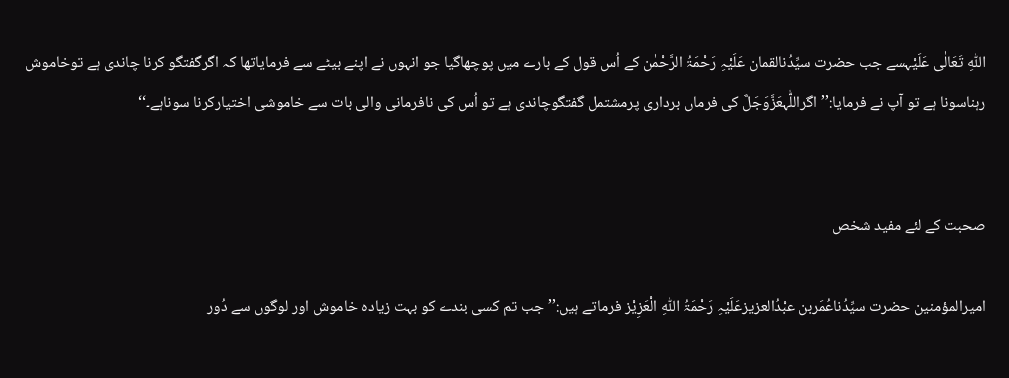اللّٰہِ تَعَالٰی عَلَیْہسے جب حضرت سیِّدُنالقمان عَلَیْہِ رَحْمَۃُ الرَّحْمٰن کے اُس قول کے بارے میں پوچھاگیا جو انہوں نے اپنے بیٹے سے فرمایاتھا کہ اگرگفتگو کرنا چاندی ہے توخاموش رہناسونا ہے تو آپ نے فرمایا:’’اگراللّٰہعَزَّوَجَلَّ کی فرماں برداری پرمشتمل گفتگوچاندی ہے تو اُس کی نافرمانی والی بات سے خاموشی اختیارکرنا سوناہے۔‘‘


صحبت کے لئے مفید شخص

امیرالمؤمنین حضرت سیِّدُناعُمَربن عبْدُالعزیزعَلَیْہِ رَحْمَۃُ اللّٰہِ الْعَزِیْز فرماتے ہیں:’’جب تم کسی بندے کو بہت زیادہ خاموش اور لوگوں سے دُور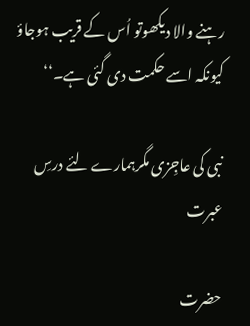رہنے والا دیکھوتو اُس کے قریب ہوجاؤ کیونکہ اسے حکمت دی گئی ہے۔‘‘

نبی کی عاجِزی مگرہمارے لئے درسِ عبرت

حضرت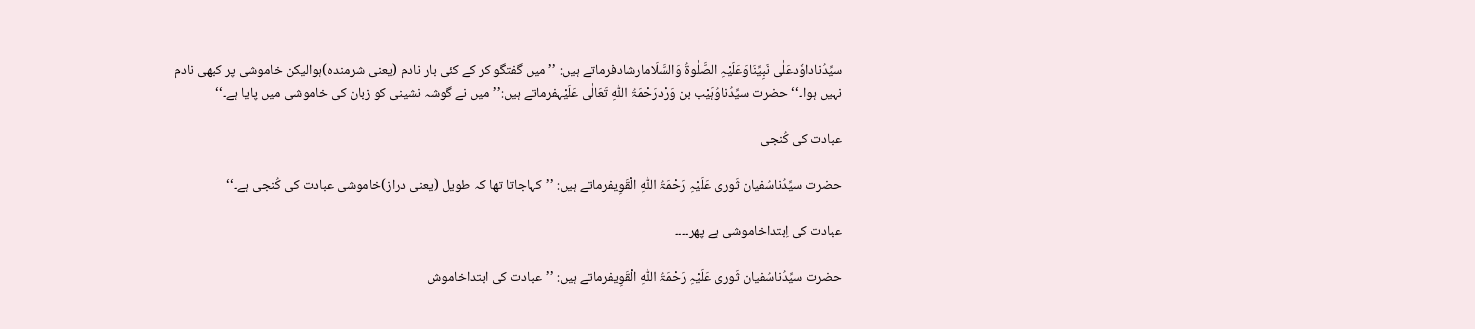سیِّدُناداوٗدعَلٰی نَبِیِّنَاوَعَلَیْہِ الصَّلٰوۃُ وَالسَّلَامارشادفرماتے ہیں: ’’میں گفتگو کر کے کئی بار نادم (یعنی شرمندہ)ہوالیکن خاموشی پر کبھی نادم نہیں ہوا۔‘‘ حضرت سیِّدُناوُہَیْب بن وَرْدرَحْمَۃُ اللّٰہِ تَعَالٰی عَلَیْہفرماتے ہیں:’’میں نے گوشہ نشینی کو زبان کی خاموشی میں پایا ہے۔‘‘

عبادت کی کُنجی

حضرت سیِّدُناسُفیان ثَوری عَلَیْہِ رَحْمَۃُ اللّٰہِ الْقَوِیفرماتے ہیں: ’’کہاجاتا تھا کہ طویل (یعنی دراز)خاموشی عبادت کی کُنجی ہے۔‘‘

عبادت کی اِبتداخاموشی ہے پھر۔۔۔۔

حضرت سیِّدُناسُفیان ثَوری عَلَیْہِ رَحْمَۃُ اللّٰہِ الْقَوِیفرماتے ہیں: ’’عبادت کی ابتداخاموش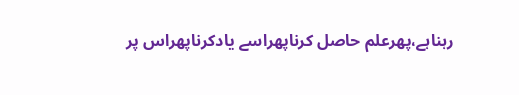رہناہے،پھرعلم حاصل کرناپھراسے یادکرناپھراس پر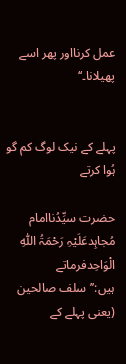عمل کرنااور پھر اسے پھیلانا۔‘‘


پہلے کے نیک لوگ کم گو ہُوا کرتے

حضرت سیِّدُناامام مُجاہِدعَلَیْہِ رَحْمَۃُ اللّٰہِ الْوَاحِدفرماتے ہیں:’’سلف صالحین (یعنی پہلے کے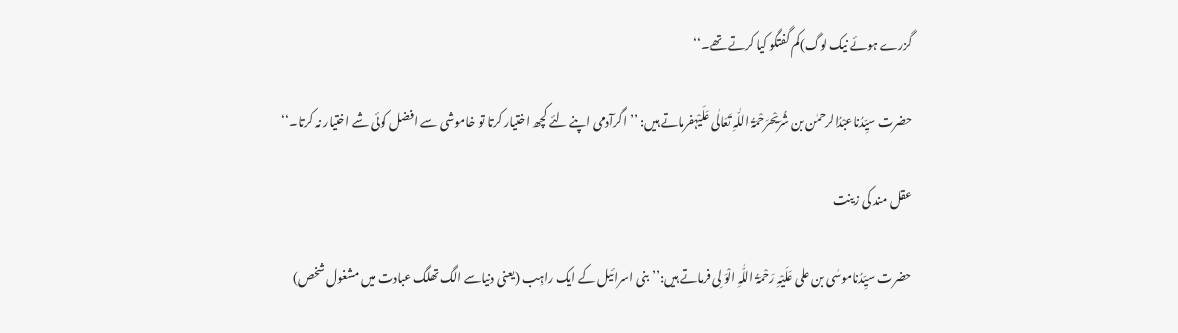گزرے ہوئے نیک لوگ)کم گفتگو کیا کرتے تھے۔‘‘

حضرت سیِّدُناعبْدُالرحمٰن بن شُرَیْحرَحْمَۃُ اللّٰہِ تَعَالٰی عَلَیْہفرماتے ہیں: ’’اگرآدمی اپنے لئے کچھ اختیار کرتا تو خاموشی سے افضل کوئی شے اختیار نہ کرتا۔‘‘

عقل مند کی زینت

حضرت سیِّدُناموسٰی بن علی عَلَیْہِ رَحْمَۃُ اللّٰہِ الْوَ لِی فرماتے ہیں:’’بنی اسرائیل کے ایک راہِب (یعنی دنیاسے الگ تھلگ عبادت میں مشغول شخص)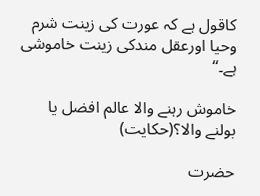کاقول ہے کہ عورت کی زینت شرم وحیا اورعقل مندکی زینت خاموشی ہے۔‘‘

خاموش رہنے والا عالم افضل یا بولنے والا؟(حکایت)

حضرت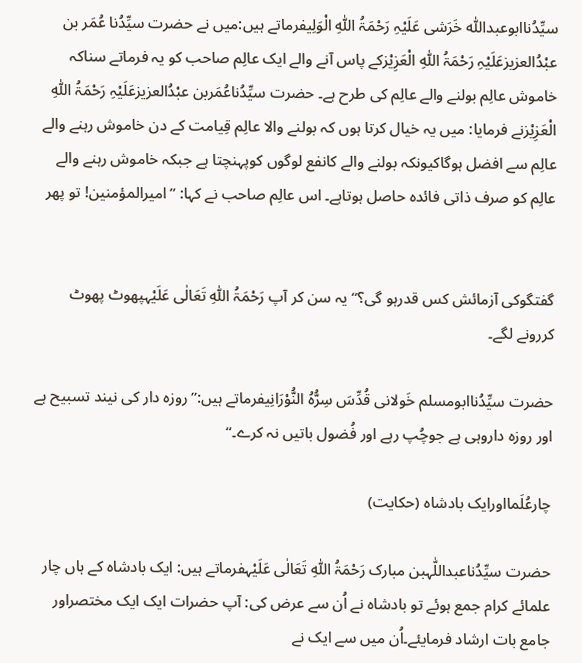سیِّدُناابوعبداللّٰہ خَرَشی عَلَیْہِ رَحْمَۃُ اللّٰہِ الْوَلِیفرماتے ہیں:میں نے حضرت سیِّدُنا عُمَر بن عبْدُالعزیزعَلَیْہِ رَحْمَۃُ اللّٰہِ الْعَزِیْزکے پاس آنے والے ایک عالِم صاحب کو یہ فرماتے سناکہ خاموش عالِم بولنے والے عالِم کی طرح ہے۔ حضرت سیِّدُناعُمَربن عبْدُالعزیزعَلَیْہِ رَحْمَۃُ اللّٰہِ الْعَزِیْزنے فرمایا: میں یہ خیال کرتا ہوں کہ بولنے والا عالِم قِیامت کے دن خاموش رہنے والے عالِم سے افضل ہوگاکیونکہ بولنے والے کانفع لوگوں کوپہنچتا ہے جبکہ خاموش رہنے والے عالِم کو صرف ذاتی فائدہ حاصل ہوتاہے۔ اس عالِم صاحب نے کہا: ’’امیرالمؤمنین! تو پھر


گفتگوکی آزمائش کس قدرہو گی؟‘‘یہ سن کر آپ رَحْمَۃُ اللّٰہِ تَعَالٰی عَلَیْہپھوٹ پھوٹ کررونے لگے۔

حضرت سیِّدُناابومسلم خَولانی قُدِّسَ سِرُّہُ النُّوْرَانِیفرماتے ہیں:’’روزہ دار کی نیند تسبیح ہے اور روزہ داروہی ہے جوچُپ رہے اور فُضول باتیں نہ کرے۔‘‘

چارعُلَمااورایک بادشاہ (حکایت)

حضرت سیِّدُناعبداللّٰہبن مبارک رَحْمَۃُ اللّٰہِ تَعَالٰی عَلَیْہفرماتے ہیں: ایک بادشاہ کے ہاں چار علمائے کرام جمع ہوئے تو بادشاہ نے اُن سے عرض کی: آپ حضرات ایک ایک مختصراور جامع بات ارشاد فرمایئے۔اُن میں سے ایک نے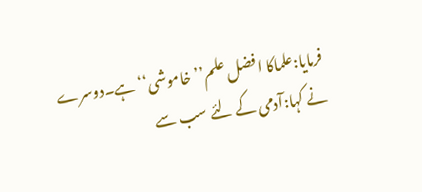فرمایا:علماکا افضل علم’’ خاموشی‘‘ ہے۔دوسرے نے کہا:آدمی کے لئے سب سے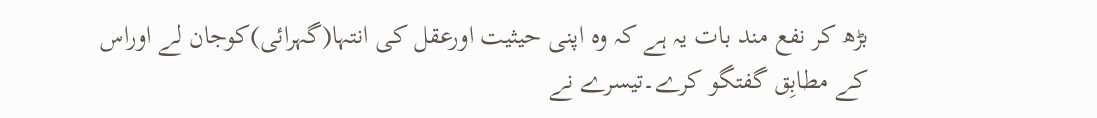بڑھ کر نفع مند بات یہ ہے کہ وہ اپنی حیثیت اورعقل کی انتہا(گہرائی)کوجان لے اوراس کے مطابِق گفتگو کرے۔تیسرے نے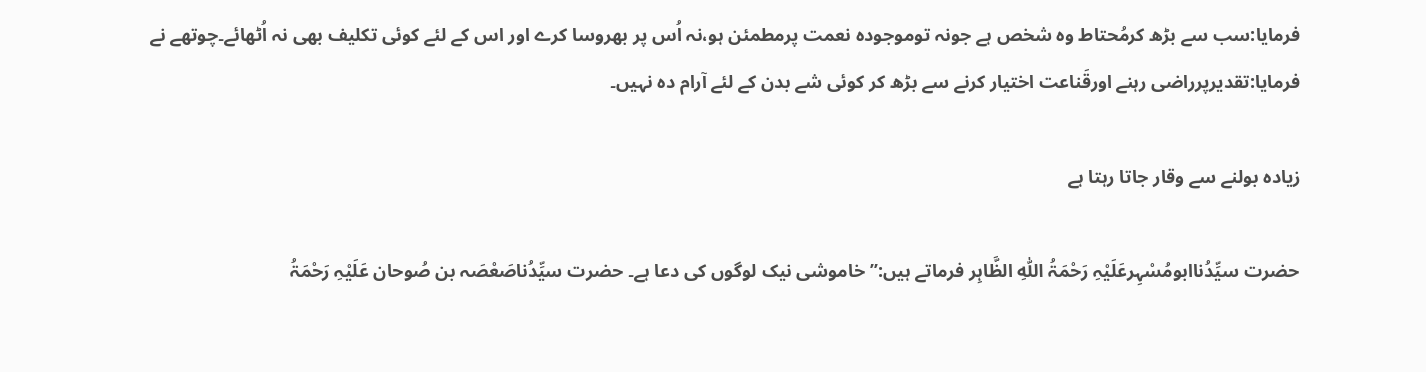فرمایا:سب سے بڑھ کرمُحتاط وہ شخص ہے جونہ توموجودہ نعمت پرمطمئن ہو،نہ اُس پر بھروسا کرے اور اس کے لئے کوئی تکلیف بھی نہ اُٹھائے۔چوتھے نے فرمایا:تقدیرپرراضی رہنے اورقَناعت اختیار کرنے سے بڑھ کر کوئی شے بدن کے لئے آرام دہ نہیں۔

زیادہ بولنے سے وقار جاتا رہتا ہے

حضرت سیِّدُناابومُسْہِرعَلَیْہِ رَحْمَۃُ اللّٰہِ الظَّاہِر فرماتے ہیں:’’خاموشی نیک لوگوں کی دعا ہے۔ حضرت سیِّدُناصَعْصَہ بن صُوحان عَلَیْہِ رَحْمَۃُ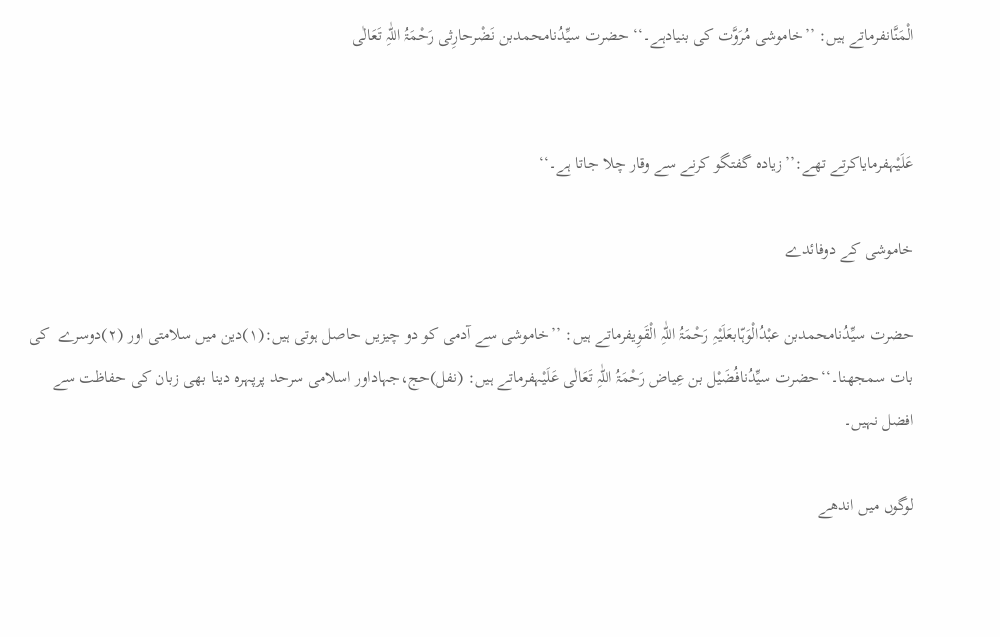الْمَنَّانفرماتے ہیں: ’’خاموشی مُرَوَّت کی بنیادہے۔‘‘ حضرت سیِّدُنامحمدبن نَضْرحارِثی رَحْمَۃُ اللّٰہِ تَعَالٰی


عَلَیْہفرمایاکرتے تھے:’’زیادہ گفتگو کرنے سے وقار چلا جاتا ہے۔‘‘

خاموشی کے دوفائدے

حضرت سیِّدُنامحمدبن عبْدُالْوَہّابعَلَیْہِ رَحْمَۃُ اللّٰہِ الْقَوِیفرماتے ہیں: ’’خاموشی سے آدمی کو دو چیزیں حاصل ہوتی ہیں:(۱)دین میں سلامتی اور (۲)دوسرے  کی بات سمجھنا۔‘‘حضرت سیِّدُنافُضَیْل بن عِیاض رَحْمَۃُ اللّٰہِ تَعَالٰی عَلَیْہفرماتے ہیں: (نفل)حج،جہاداور اسلامی سرحد پرپہرہ دینا بھی زبان کی حفاظت سے افضل نہیں۔

لوگوں میں اندھے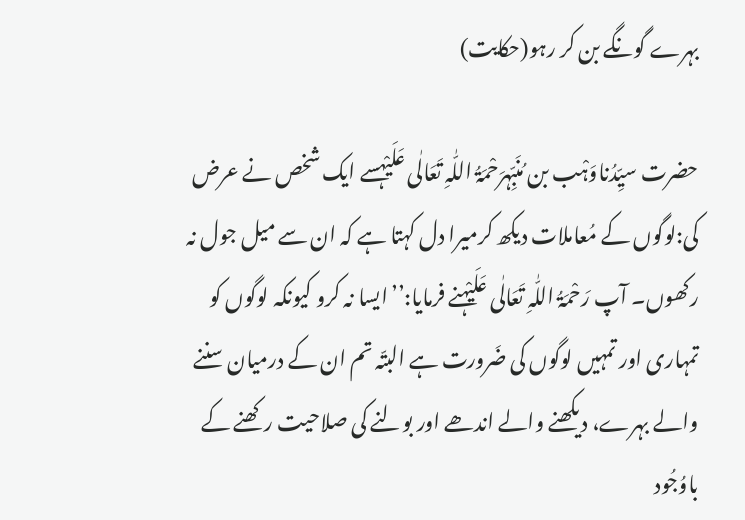بہرے گونگے بن کر رہو(حکایت)

حضرت سیِّدُناوَہْب بن مُنَبِّہرَحْمَۃُ اللّٰہِ تَعَالٰی عَلَیْہسے ایک شخص نے عرض کی:لوگوں کے مُعاملات دیکھ کرمیرا دل کہتا ہے کہ ان سے میل جول نہ رکھوں۔ آپ رَحْمَۃُ اللّٰہِ تَعَالٰی عَلَیْہنے فرمایا:’’ایسا نہ کرو کیونکہ لوگوں کو تمہاری اور تمہیں لوگوں کی ضَرورت ہے البتّہ تم ان کے درمیان سننے والے بہرے، دیکھنے والے اندھے اور بولنے کی صلاحیت رکھنے کے باوُجُود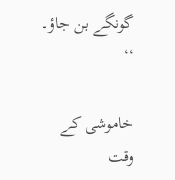گونگے بن جاؤ۔ ‘‘

خاموشی کے وقت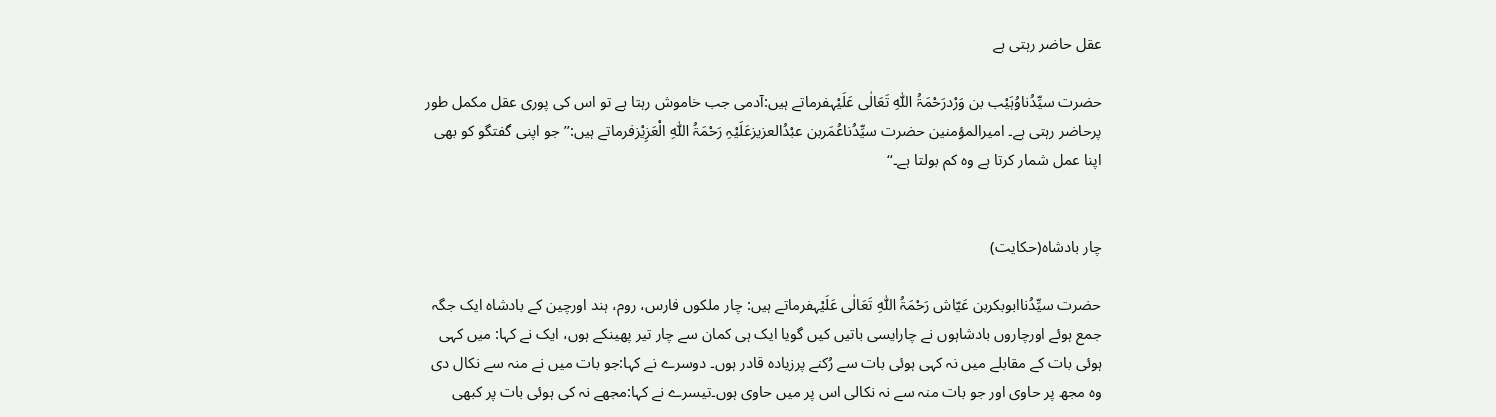عقل حاضر رہتی ہے

حضرت سیِّدُناوُہَیْب بن وَرْدرَحْمَۃُ اللّٰہِ تَعَالٰی عَلَیْہفرماتے ہیں:آدمی جب خاموش رہتا ہے تو اس کی پوری عقل مکمل طور پرحاضر رہتی ہے۔ امیرالمؤمنین حضرت سیِّدُناعُمَربن عبْدُالعزیزعَلَیْہِ رَحْمَۃُ اللّٰہِ الْعَزِیْزفرماتے ہیں:’’جو اپنی گفتگو کو بھی اپنا عمل شمار کرتا ہے وہ کم بولتا ہے۔‘‘


چار بادشاہ(حکایت)

حضرت سیِّدُناابوبکربن عَیّاش رَحْمَۃُ اللّٰہِ تَعَالٰی عَلَیْہفرماتے ہیں: چار ملکوں فارس، روم، ہند اورچین کے بادشاہ ایک جگہ جمع ہوئے اورچاروں بادشاہوں نے چارایسی باتیں کیں گویا ایک ہی کمان سے چار تیر پھینکے ہوں، ایک نے کہا: میں کہی ہوئی بات کے مقابلے میں نہ کہی ہوئی بات سے رُکنے پرزیادہ قادر ہوں۔ دوسرے نے کہا:جو بات میں نے منہ سے نکال دی وہ مجھ پر حاوی اور جو بات منہ سے نہ نکالی اس پر میں حاوی ہوں۔تیسرے نے کہا:مجھے نہ کی ہوئی بات پر کبھی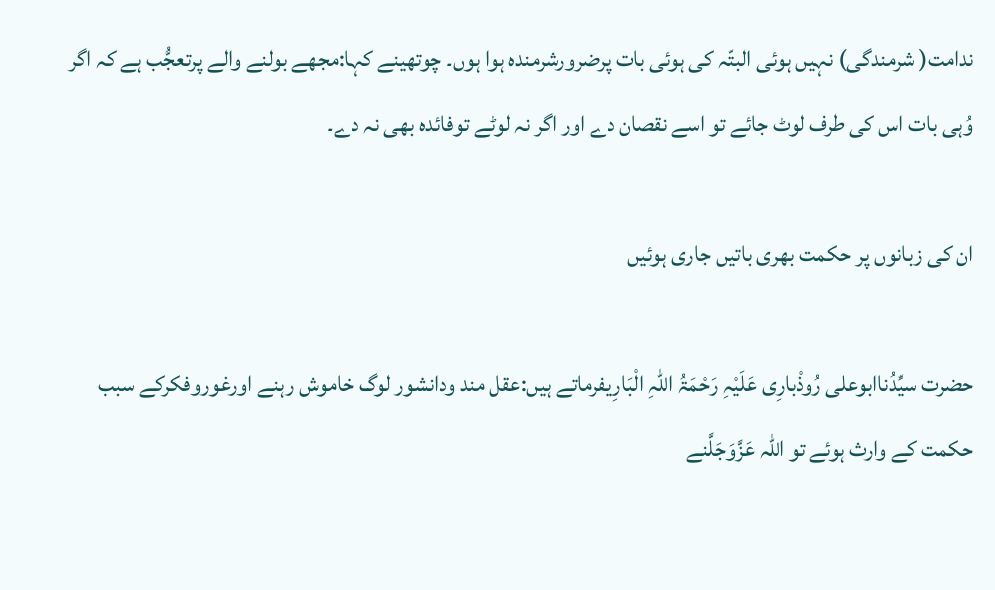ندامت( شرمندگی) نہیں ہوئی البتّہ کی ہوئی بات پرضرورشرمندہ ہوا ہوں۔ چوتھینے کہا:مجھے بولنے والے پرتعجُّب ہے کہ اگر وُہی بات اس کی طرف لوٹ جائے تو اسے نقصان دے اور اگر نہ لوٹے توفائدہ بھی نہ دے۔

ان کی زبانوں پر حکمت بھری باتیں جاری ہوئیں

حضرت سیِّدُناابوعلی رُوذْبارِی عَلَیْہِ رَحْمَۃُ اللّٰہِ الْبَارِیفرماتے ہیں:عقل مند ودانشور لوگ خاموش رہنے اورغوروفکرکے سبب حکمت کے وارث ہوئے تو اللّٰہ عَزَّوَجَلَّنے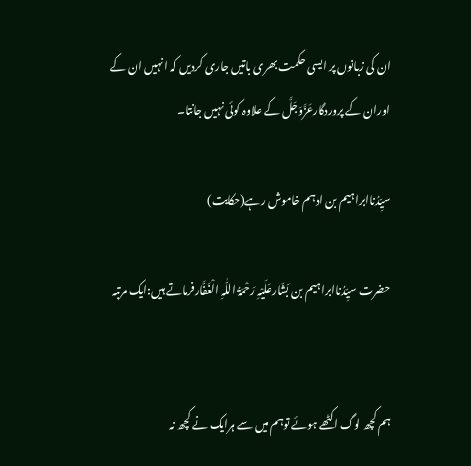ان کی زبانوں پر ایسی حکمت بھری باتیں جاری کردیں کہ انہیں ان کے اوران کے پروردگارعَزَّوَجَلَّ کے علاوہ کوئی نہیں جانتا۔

سیِّدُناابراہیم بن ادہم خاموش رہے(حکایت)

حضرت سیِّدُناابراہیم بن بَشّارعَلَیْہِ رَحْمَۃُ اللّٰہِ الْغَفَّارفرماتے ہیں:ایک مرتبہ


ہم کچھ لوگ اکٹھے ہوئے توہم میں سے ہرایک نے کچھ نہ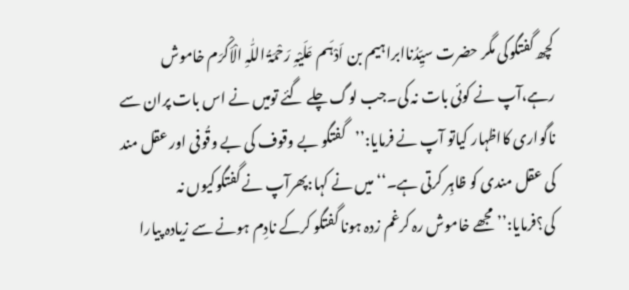کچھ گفتگوکی مگر حضرت سیِّدُناابراہیم بن اَدْہَم عَلَیْہِ رَحْمَۃُ اللّٰہِ الْاَکْرَم خاموش رہے،آپ نے کوئی بات نہ کی۔جب لوگ چلے گئے تومیں نے اس بات پران سے ناگواری کااظہار کیاتو آپ نے فرمایا:’’گفتگو بے وقوف کی بے وقُوفی اور عقل مند کی عقل مندی کو ظاہِر کرتی ہے۔‘‘ میں نے کہا:پھرآپ نے گفتگوکیوں نہ کی؟فرمایا:’’مجھے خاموش رہ کرغم زدہ ہونا گفتگو کرکے نادِم ہونے سے زیادہ پیارا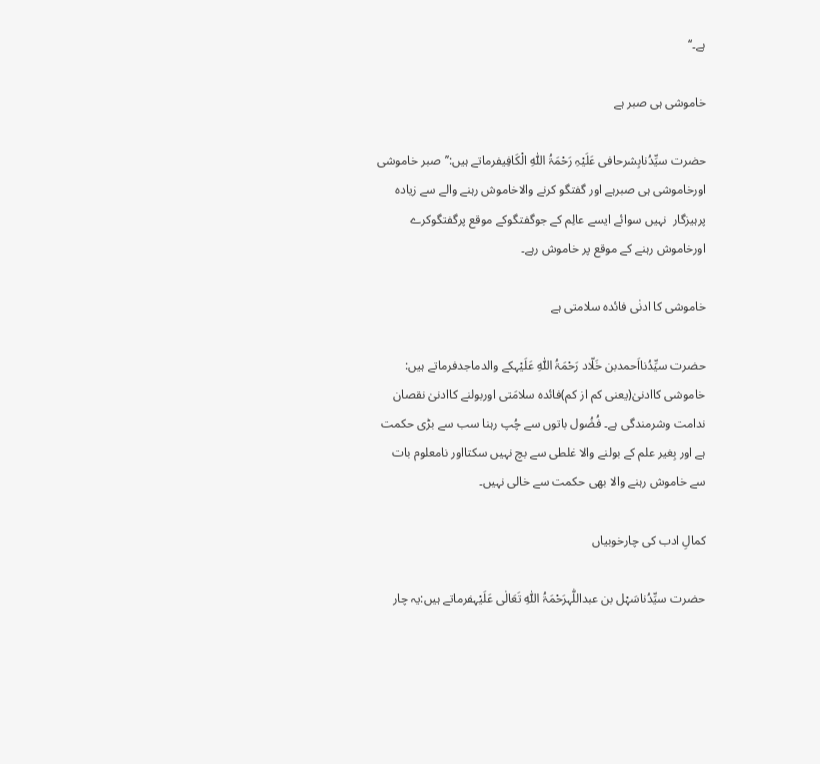ہے۔‘‘

خاموشی ہی صبر ہے

حضرت سیِّدُنابِشرحافی عَلَیْہِ رَحْمَۃُ اللّٰہِ الْکَافِیفرماتے ہیں:’’صبر خاموشی اورخاموشی ہی صبرہے اور گفتگو کرنے والاخاموش رہنے والے سے زیادہ پرہیزگار  نہیں سوائے ایسے عالِم کے جوگفتگوکے موقع پرگفتگوکرے اورخاموش رہنے کے موقع پر خاموش رہے۔

خاموشی کا ادنٰی فائدہ سلامتی ہے

حضرت سیِّدُنااَحمدبن خَلّاد رَحْمَۃُ اللّٰہِ عَلَیْہکے والدماجدفرماتے ہیں: خاموشی کاادنیٰ(یعنی کم از کم)فائدہ سلامَتی اوربولنے کاادنیٰ نقصان ندامت وشرمندگی ہے۔ فُضُول باتوں سے چُپ رہنا سب سے بڑی حکمت ہے اور بِغیر علم کے بولنے والا غلطی سے بچ نہیں سکتااور نامعلوم بات سے خاموش رہنے والا بھی حکمت سے خالی نہیں۔

کمالِ ادب کی چارخوبیاں

حضرت سیِّدُناسَہْل بن عبداللّٰہرَحْمَۃُ اللّٰہِ تَعَالٰی عَلَیْہفرماتے ہیں:یہ چار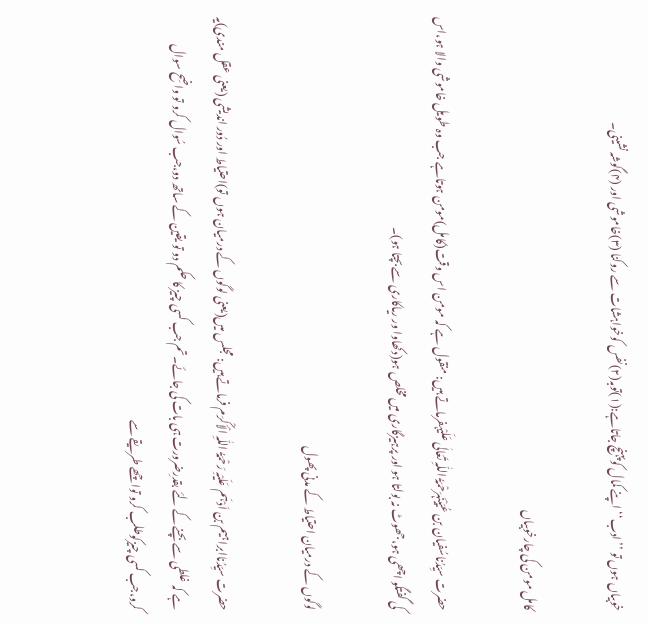خوبیاں ہوں تو ’’ادب‘‘ اپنے کمال کوپہنچ جاتاہے:(۱)توبہ(۲)نفس کوخواہشات سے روکنا (۳)خاموشی اور (۴)گوشہ نشینی۔

کامل مومن کی چارخوبیاں

حضرت سیِّدُناسُفیان بن عُیَیْنَہرَحْمَۃُ اللّٰہِ تَعَالٰی عَلَیْہفرماتے ہیں: منقول ہے کہ مومن اس وقت(کامل)مومن ہوتاہے جب وہ طویل خاموشی والا ہو،اس کی گفتگو اچھی ہو،جھوٹ نہ بولتا ہو اور پرہیزگاری میں مخلص ہو(دکھاوا ور ریاکاری سے بچتا ہو)۔

لوگوں کے درمیان احتیاط کے مدنی پھول

حضرت سیِّدُناابراہیم بن اَدْہَم عَلَیْہِ رَحْمَۃُ اللّٰہِ الْاَکْرَم فرماتے ہیں: مجلس میں(یعنی لوگوں کے درمیان ہوں تو)احتیاط اور دُور اندیشی (یعنی عقل مندی)یہ ہے کہ غلطی سے بچنے کے لئے بقدرِضرورت ہی بات کی جائے۔تم جب کسی چیز کا حکم دو تو یقین کے ساتھ دو،جب سُوال کرو تو واضِح سوال کرو،جب کسی چیزکوطلب کرو تواچھے طریقے سے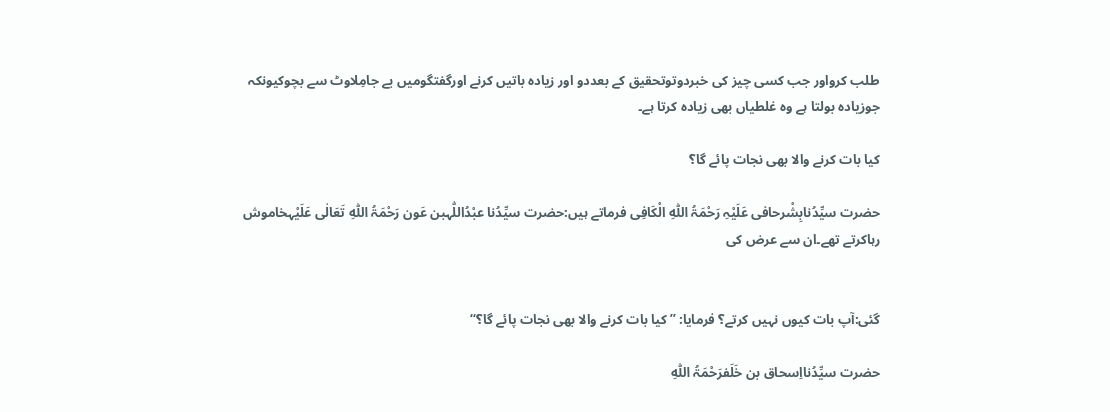طلب کرواور جب کسی چیز کی خبردوتوتحقیق کے بعددو اور زیادہ باتیں کرنے اورگفتگومیں بے جامِلاوٹ سے بچوکیونکہ جوزیادہ بولتا ہے وہ غلطیاں بھی زیادہ کرتا ہے۔

کیا بات کرنے والا بھی نجات پائے گا؟

حضرت سیِّدُنابِشْرحافی عَلَیْہِ رَحْمَۃُ اللّٰہِ الْکَافِی فرماتے ہیں:حضرت سیِّدُنا عبْدُاللّٰہبن عَون رَحْمَۃُ اللّٰہِ تَعَالٰی عَلَیْہخاموش رہاکرتے تھے۔ان سے عرض کی


گئی:آپ بات کیوں نہیں کرتے؟ فرمایا: ’’کیا بات کرنے والا بھی نجات پائے گا؟‘‘

حضرت سیِّدُنااِسحاق بن خَلَفرَحْمَۃُ اللّٰہِ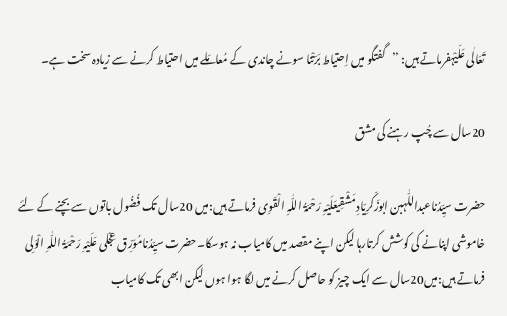تَعَالٰی عَلَیْہفرماتے ہیں: ’’گفتگو میں اِحتیاط بَرَتْنا سونے چاندی کے مُعامَلے میں احتیاط کرنے سے زیادہ سخت ہے۔

20سال سے چُپ رہنے کی مشق

حضرت سیِّدُناعبداللّٰہبن ابوزَکَرِیّادِمَشْقِیعَلَیْہِ رَحْمَۃُ اللّٰہِ الْقَوِی فرماتے ہیں:میں 20سال تک فُضُول باتوں سے بچنے کے لئے خاموشی اپنانے کی کوشش کرتارہا لیکن اپنے مقصد میں کامیاب نہ ہوسکا۔حضرت سیِّدُنامُوَرِّق عِجْلی عَلَیْہِ رَحْمَۃُ اللّٰہِ الْوَلِی فرماتے ہیں:میں20سال سے ایک چیز کو حاصل کرنے میں لگا ہوا ہوں لیکن ابھی تک کامیاب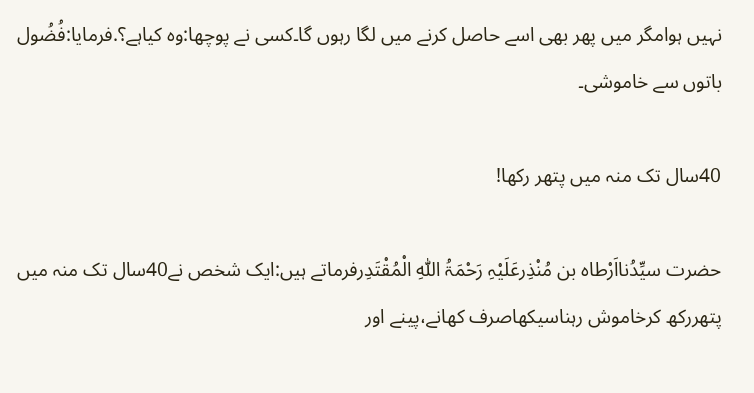نہیں ہوامگر میں پھر بھی اسے حاصل کرنے میں لگا رہوں گا۔کسی نے پوچھا:وہ کیاہے؟.فرمایا:فُضُول باتوں سے خاموشی۔

40سال تک منہ میں پتھر رکھا!

حضرت سیِّدُنااَرْطاہ بن مُنْذِرعَلَیْہِ رَحْمَۃُ اللّٰہِ الْمُقْتَدِرفرماتے ہیں:ایک شخص نے40سال تک منہ میں پتھررکھ کرخاموش رہناسیکھاصرف کھانے،پینے اور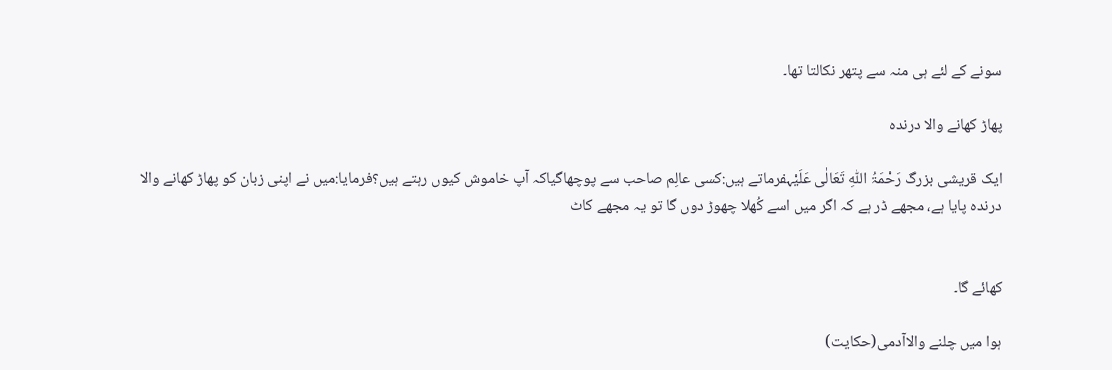سونے کے لئے ہی منہ سے پتھر نکالتا تھا۔

پھاڑ کھانے والا درندہ

ایک قریشی بزرگ رَحْمَۃُ اللّٰہِ تَعَالٰی عَلَیْہفرماتے ہیں:کسی عالِم صاحب سے پوچھاگیاکہ آپ خاموش کیوں رہتے ہیں؟فرمایا:میں نے اپنی زبان کو پھاڑ کھانے والا درندہ پایا ہے، مجھے ڈر ہے کہ اگر میں اسے کُھلا چھوڑ دوں گا تو یہ مجھے کاٹ


کھائے گا۔

ہوا میں چلنے والاآدمی(حکایت)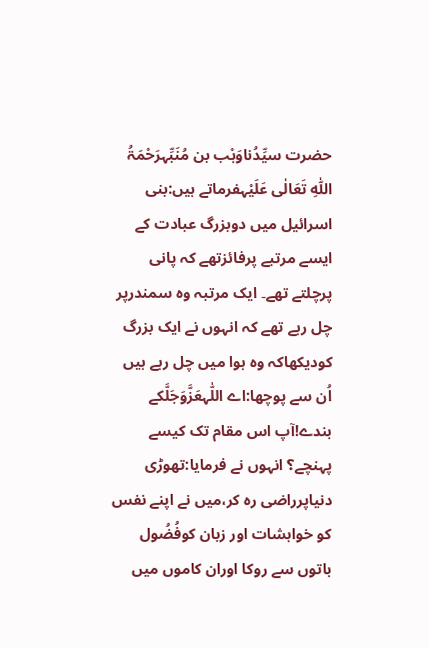حضرت سیِّدُناوَہْب بن مُنَبِّہرَحْمَۃُ اللّٰہِ تَعَالٰی عَلَیْہفرماتے ہیں:بنی اسرائیل میں دوبزرگ عبادت کے ایسے مرتبے پرفائزتھے کہ پانی پرچلتے تھے۔ ایک مرتبہ وہ سمندرپر چل رہے تھے کہ انہوں نے ایک بزرگ کودیکھاکہ وہ ہوا میں چل رہے ہیں اُن سے پوچھا:اے اللّٰہعَزَّوَجَلَّکے بندے!آپ اس مقام تک کیسے پہنچے؟ انہوں نے فرمایا:تھوڑی دنیاپرراضی رہ کر،میں نے اپنے نفس کو خواہشات اور زبان کوفُضُول باتوں سے روکا اوران کاموں میں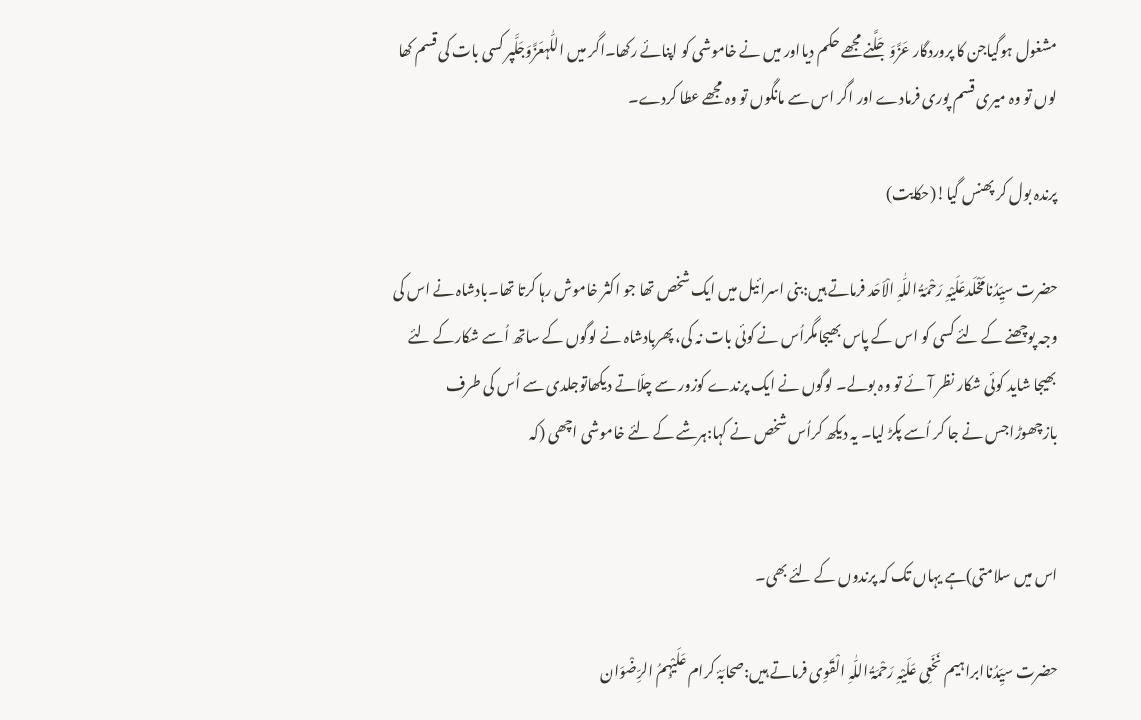مشغول ہوگیاجن کا پروردگار عَزَّوَجَلَّنے مجھے حکم دیااور میں نے خاموشی کو اپنائے رکھا۔اگر میں اللّٰہعَزَّوَجَلَّپر کسی بات کی قسم کھا لوں تو وہ میری قسم پوری فرمادے اور اگر اس سے مانگوں تو وہ مجھے عطا کردے۔

پرندہ بول کر پھنس گیا!(حکایت)

حضرت سیِّدُنامَخْلَدعَلَیْہِ رَحْمَۃُ اللّٰہِ الْاَحَد فرماتے ہیں:بنی اسرائیل میں ایک شخص تھا جو اکثر خاموش رہا کرتا تھا۔بادشاہ نے اس کی وجہ پوچھنے کے لئے کسی کو اس کے پاس بھیجامگراُس نے کوئی بات نہ کی، پھربادشاہ نے لوگوں کے ساتھ اُسے شکارکے لئے بھیجا شاید کوئی شکار نظر آئے تو وہ بولے۔ لوگوں نے ایک پرندے کوزور سے چلّاتے دیکھاتوجلدی سے اُس کی طرف بازچھوڑاجس نے جا کر اُسے پکڑ لیا۔ یہ دیکھ کراُس شخص نے کہا:ہرشے کے لئے خاموشی اچھی (کہ


اس میں سلامتی)ہے یہاں تک کہ پرندوں کے لئے بھی۔

حضرت سیِّدُناابراہیم نَخَعِی عَلَیْہِ رَحْمَۃُ اللّٰہِ الْقَوِی فرماتے ہیں:صحابَۂ کرام عَلَیْہِمُ الرِّضْوَان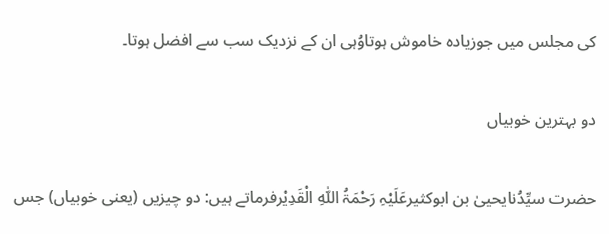کی مجلس میں جوزیادہ خاموش ہوتاوُہی ان کے نزدیک سب سے افضل ہوتا۔

دو بہترین خوبیاں

حضرت سیِّدُنایحییٰ بن ابوکثیرعَلَیْہِ رَحْمَۃُ اللّٰہِ الْقَدِیْرفرماتے ہیں: دو چیزیں (یعنی خوبیاں) جس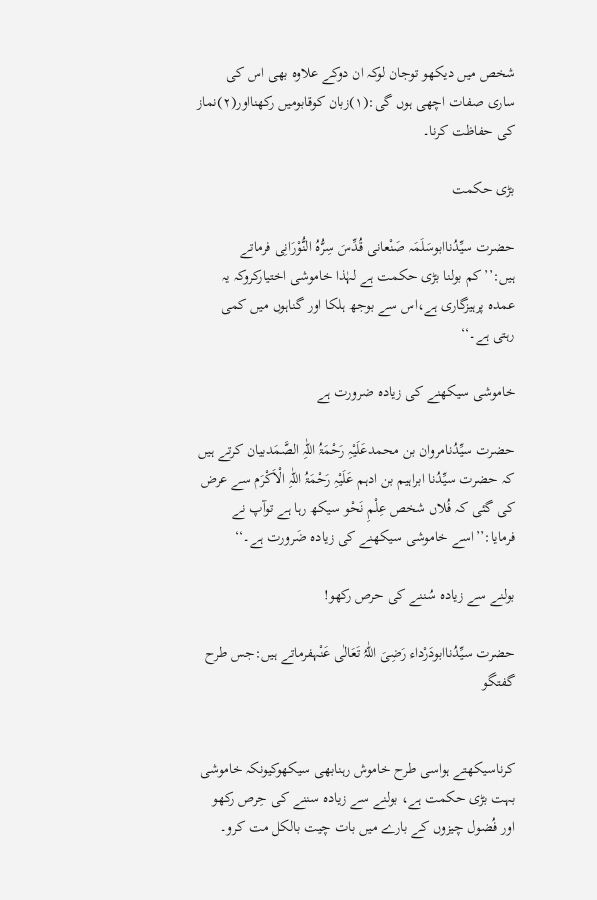شخص میں دیکھو توجان لوکہ ان دوکے علاوہ بھی اس کی ساری صفات اچھی ہوں گی:(۱)زبان کوقابومیں رکھنااور(۲)نماز کی حفاظت کرنا۔

بڑی حکمت

حضرت سیِّدُناابوسَلَمَہ صَنْعانی قُدِّسَ سِرُّہُ النُّوْرَانِی فرماتے ہیں:’’کم بولنا بڑی حکمت ہے لہٰذا خاموشی اختیارکروکہ یہ عمدہ پرہیزگاری ہے،اس سے بوجھ ہلکا اور گناہوں میں کمی رہتی ہے۔‘‘

خاموشی سیکھنے کی زیادہ ضرورت ہے

حضرت سیِّدُنامروان بن محمدعَلَیْہِ رَحْمَۃُ اللّٰہِ الصَّمَدبیان کرتے ہیں کہ حضرت سیِّدُنا ابراہیم بن ادہم عَلَیْہِ رَحْمَۃُ اللّٰہِ الْاَکْرَم سے عرض کی گئی کہ فُلاں شخص عِلْمِ نَحْو سیکھ رہا ہے توآپ نے فرمایا:’’اسے خاموشی سیکھنے کی زیادہ ضَرورت ہے۔‘‘

بولنے سے زیادہ سُننے کی حرص رکھو!

حضرت سیِّدُناابودَرْداء رَضِیَ اللّٰہُ تَعَالٰی عَنْہفرماتے ہیں:جس طرح گفتگو


کرناسیکھتے ہواسی طرح خاموش رہنابھی سیکھوکیونکہ خاموشی بہت بڑی حکمت ہے، بولنے سے زیادہ سننے کی حِرص رکھو اور فُضول چیزوں کے بارے میں بات چیت بالکل مت کرو۔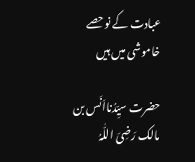عبادت کے نوحصے خاموشی میں ہیں

حضرت سیِّدُنااَنَس بن مالک رَضِیَ اللّٰہُ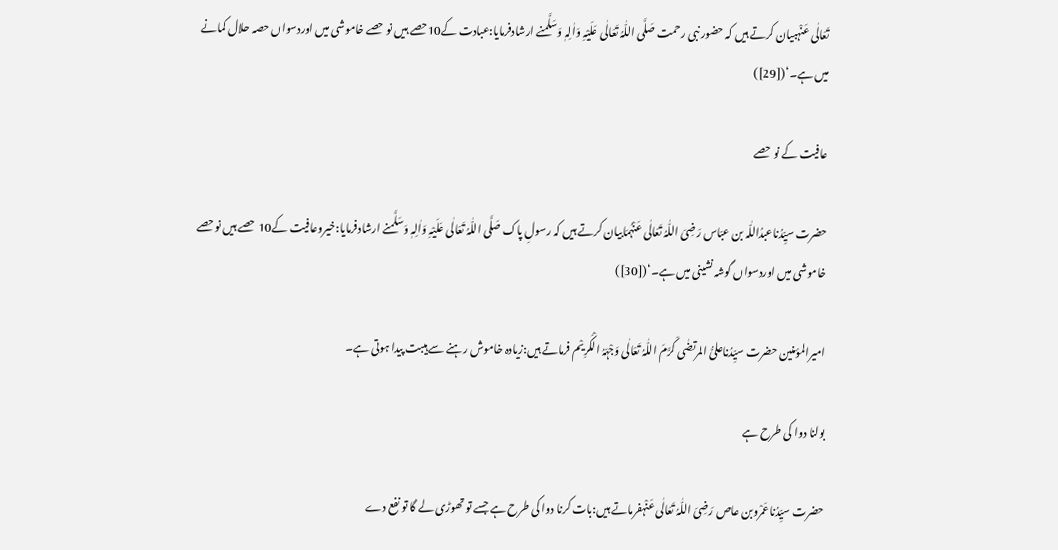تَعَالٰی عَنْہبیان کرتے ہیں کہ حضور نبی رحمت صَلَّی اللّٰہُ تَعَالٰی عَلَیْہِ وَاٰلِہٖ وَسَلَّمنے ارشادفرمایا:عبادت کے10حصے ہیں نو حصے خاموشی میں اوردسواں حصہ حلال کمانے میں ہے۔‘([29])

عافیت کے نو حصے

حضرت سیِّدُناعبدُاللّٰہ بن عبّاس رَضِیَ اللّٰہُ تَعَالٰی عَنْہُمَابیان کرتے ہیں کہ رسولِ پاک صَلَّی اللّٰہُ تَعَالٰی عَلَیْہِ وَاٰلِہٖ وَسَلَّمنے ارشادفرمایا:خیروعافیت کے10 حصے ہیں نوحصے خاموشی میں اوردسواں گوشہ نشینی میں ہے۔‘([30])

امیرالمؤمنین حضرت سیِّدُناعلیُّ المرتضٰی کَرَّمَ اللّٰہُ تَعَالٰی وَجْہَہُ الْکَرِیْم فرماتے ہیں:زیادہ خاموش رہنے سے ہیبت پیدا ہوتی ہے۔

بولنا دوا کی طرح ہے

حضرت سیِّدُناعَمْروبن عاص رَضِیَ اللّٰہُ تَعَالٰی عَنْہفرماتے ہیں:بات کرنا دوا کی طرح ہے جسے تو تھوڑی لے گا تو نفع دے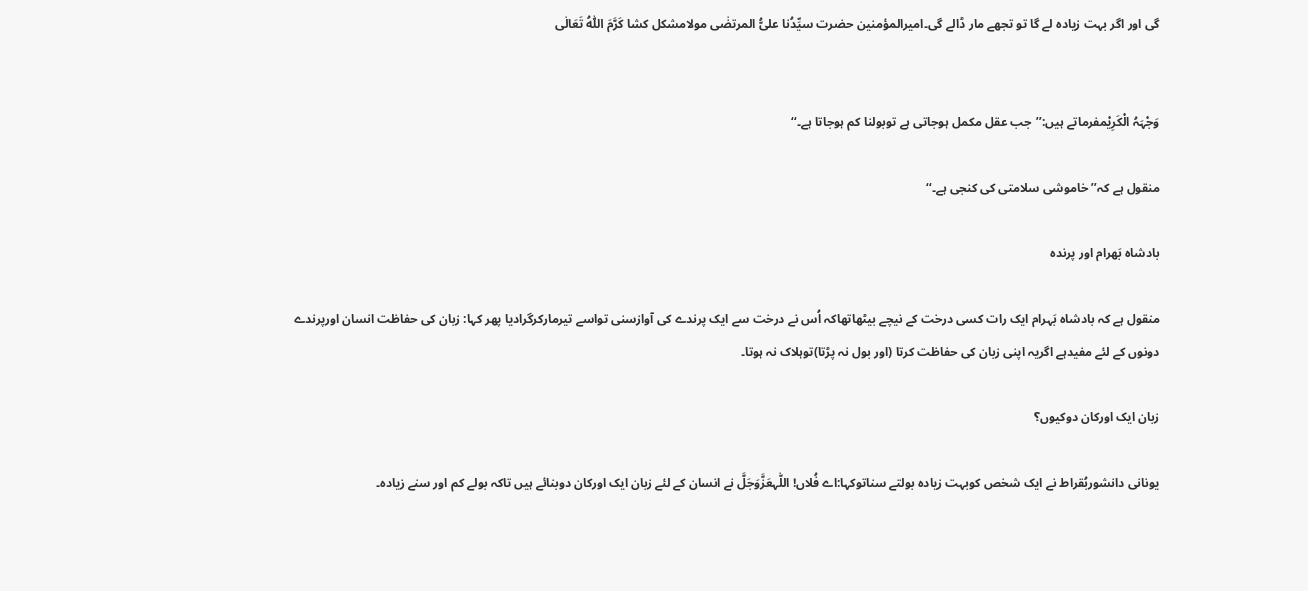گی اور اگر بہت زیادہ لے گا تو تجھے مار ڈالے گی۔امیرالمؤمنین حضرت سیِّدُنا علیُّ المرتضٰی مولامشکل کشا کَرَّمَ اللّٰہُ تَعَالٰی


وَجْہَہُ الْکَرِیْمفرماتے ہیں:’’جب عقل مکمل ہوجاتی ہے توبولنا کم ہوجاتا ہے۔‘‘

منقول ہے کہ’’ خاموشی سلامتی کی کنجی ہے۔‘‘

بادشاہ بَھرام اور پرندہ

منقول ہے کہ بادشاہ بَہرام ایک رات کسی درخت کے نیچے بیٹھاتھاکہ اُس نے درخت سے ایک پرندے کی آوازسنی تواسے تیرمارکرگرادیا پھر کہا: زبان کی حفاظت انسان اورپرندے دونوں کے لئے مفیدہے اگریہ اپنی زبان کی حفاظت کرتا (اور بول نہ پڑتا)توہلاک نہ ہوتا۔

زبان ایک اورکان دوکیوں؟

یونانی دانشوربُقراط نے ایک شخص کوبہت زیادہ بولتے سناتوکہا:اے فُلاں! اللّٰہعَزَّوَجَلَّ نے انسان کے لئے زبان ایک اورکان دوبنائے ہیں تاکہ بولے کم اور سنے زیادہ۔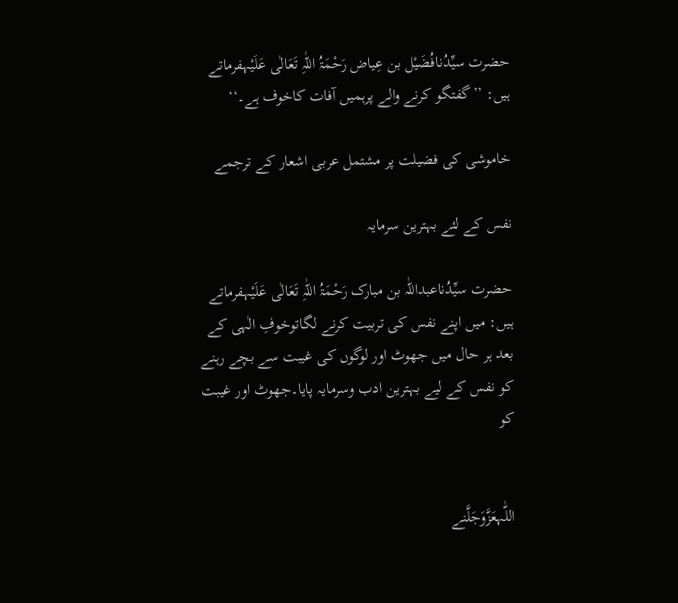حضرت سیِّدُنافُضَیْل بن عِیاض رَحْمَۃُ اللّٰہِ تَعَالٰی عَلَیْہفرماتے ہیں: ’’گفتگو کرنے والے پرہمیں آفات کاخوف ہے۔‘‘

خاموشی کی فضیلت پر مشتمل عربی اشعار کے ترجمے

نفس کے لئے بہترین سرمایہ

حضرت سیِّدُناعبداللّٰہ بن مبارک رَحْمَۃُ اللّٰہِ تَعَالٰی عَلَیْہفرماتے ہیں: میں اپنے نفس کی تربیت کرنے لگاتوخوفِ الٰہی کے بعد ہر حال میں جھوٹ اور لوگوں کی غیبت سے بچے رہنے کو نفس کے لیے بہترین ادب وسرمایہ پایا۔جھوٹ اور غیبت کو


اللّٰہعَزَّوَجَلَّنے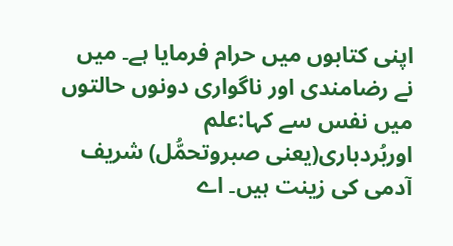اپنی کتابوں میں حرام فرمایا ہے۔ میں نے رضامندی اور ناگواری دونوں حالتوں میں نفس سے کہا:علم اوربُردباری(یعنی صبروتحمُّل) شریف آدمی کی زینت ہیں۔ اے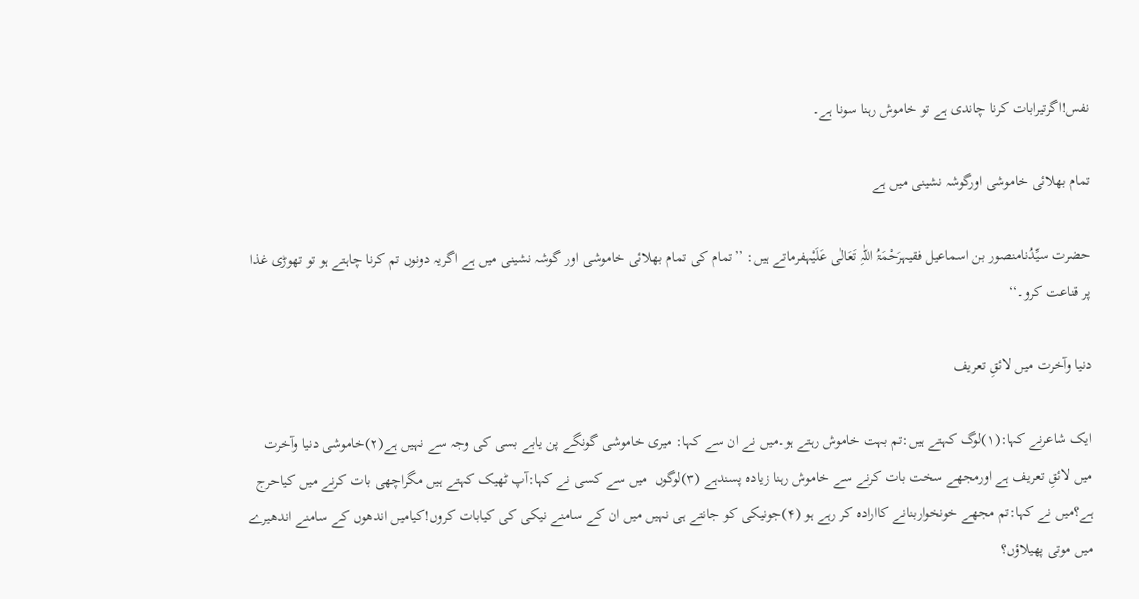نفس!اگرتیرابات کرنا چاندی ہے تو خاموش رہنا سونا ہے۔

تمام بھلائی خاموشی اورگوشہ نشینی میں ہے

حضرت سیِّدُنامنصور بن اسماعیل فقیہرَحْمَۃُ اللّٰہِ تَعَالٰی عَلَیْہفرماتے ہیں: ’’تمام کی تمام بھلائی خاموشی اور گوشہ نشینی میں ہے اگریہ دونوں تم کرنا چاہتے ہو تو تھوڑی غذا پر قناعت کرو۔‘‘

دنیا وآخرت میں لائقِ تعریف

ایک شاعرنے کہا:(۱)لوگ کہتے ہیں:تم بہت خاموش رہتے ہو۔میں نے ان سے کہا: میری خاموشی گونگے پن یابے بسی کی وجہ سے نہیں ہے(۲)خاموشی دنیا وآخرت میں لائقِ تعریف ہے اورمجھے سخت بات کرنے سے خاموش رہنا زیادہ پسندہے (۳)لوگوں  میں سے کسی نے کہا:آپ ٹھیک کہتے ہیں مگراچھی بات کرنے میں کیاحرج ہے؟میں نے کہا:تم مجھے خونخواربنانے کاارادہ کر رہے ہو (۴)جونیکی کو جانتے ہی نہیں میں ان کے سامنے نیکی کی کیابات کروں!کیامیں اندھوں کے سامنے اندھیرے میں موتی پھیلاؤں؟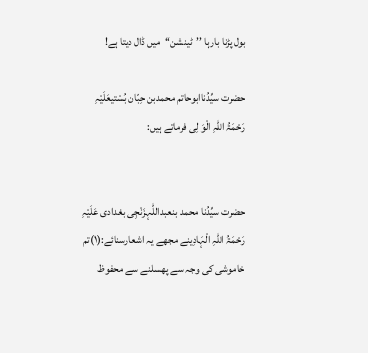بول پڑنا بارہا ’’ٹینشن‘‘میں ڈال دیتا ہے!

حضرت سیِّدُناابوحاتم محمدبن حِبّان بُسْتیعَلَیْہِ رَحْمَۃُ اللّٰہِ الْوَ لِی فرماتے ہیں:


حضرت سیِّدُنا محمد بنعبداللّٰہزَنْجِی بغدادی عَلَیْہِ رَحْمَۃُ اللّٰہِ الْہَادِینے مجھے یہ اشعارسنائے:(۱)تم خاموشی کی وجہ سے پھسلنے سے محفوظ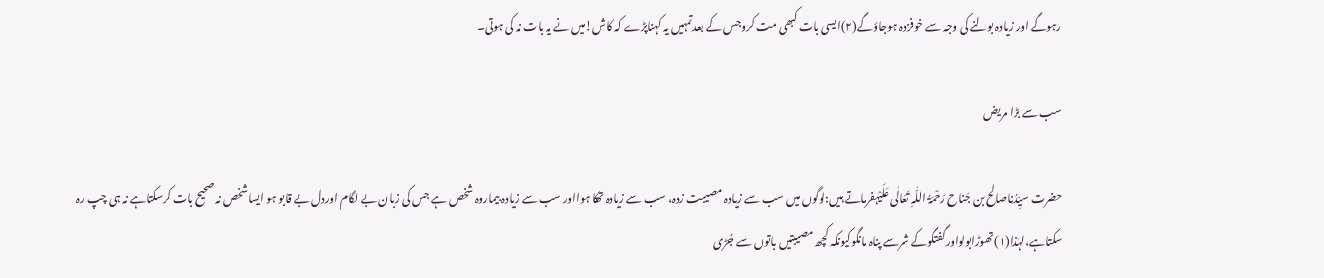رہوگے اور زیادہ بولنے کی وجہ سے خوفزدہ ہوجاؤگے(۲)ایسی بات کبھی مت کروجس کے بعدتمہیں یہ کہناپڑے کہ کاش!میں نے یہ بات نہ کی ہوتی۔

سب سے بڑا مریض

حضرت سیِّدُناصالح بن جَناح رَحْمَۃُ اللّٰہِ تَعَالٰی عَلَیْہفرماتے ہیں:لوگوں میں سب سے زیادہ مصیبت زدہ، سب سے زیادہ تھکا ہوااور سب سے زیادہ بیماروہ شخص ہے جس کی زبان بے لگام اوردل بے قابو ہو ایساشخص نہ صحیح بات کرسکتاہے نہ ہی چپ رہ سکتاہے،لہٰذا(۱)تھوڑابولواورگفتگوکے شرسے پناہ مانگوکیونکہ کچھ مصیبتیں باتوں سے جُڑی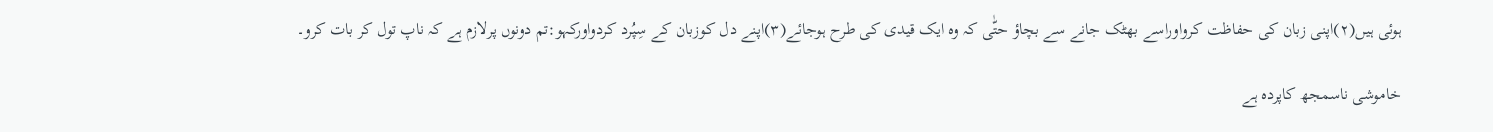ہوئی ہیں(۲)اپنی زبان کی حفاظت کرواوراسے بھٹک جانے سے بچاؤ حتّٰی کہ وہ ایک قیدی کی طرح ہوجائے(۳)اپنے دل کوزبان کے سِپُرد کردواورکہو:تم دونوں پرلازم ہے کہ ناپ تول کر بات کرو۔

خاموشی ناسمجھ کاپردہ ہے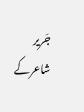جَریر شاعرکے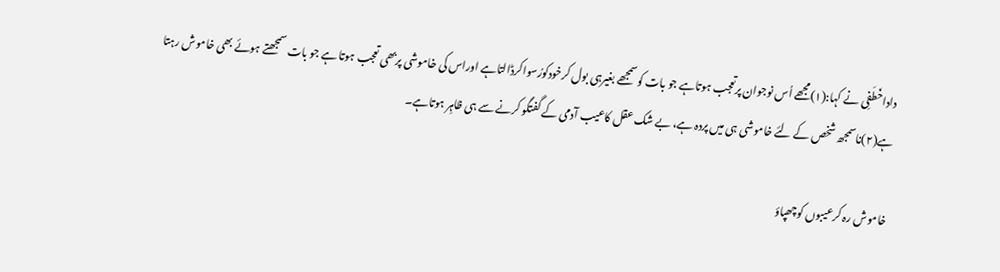داداخَطَفِی نے کہا:(۱)مجھے اُس نوجوان پرتعجب ہوتاہے جو بات کوسمجھے بغیرہی بول کرخودکورُسواکرڈالتاہے اوراس کی خاموشی پربھی تعجب ہوتا ہے جو بات سمجھتے ہوئے بھی خاموش رہتا ہے(۲)ناسمجھ شخص کے لئے خاموشی ہی میں پردہ ہے، بے شک عقل کاعیب آدمی کے گفتگو کرنے سے ہی ظاہِر ہوتاہے۔

خاموش رہ کرعیبوں کوچھپاؤ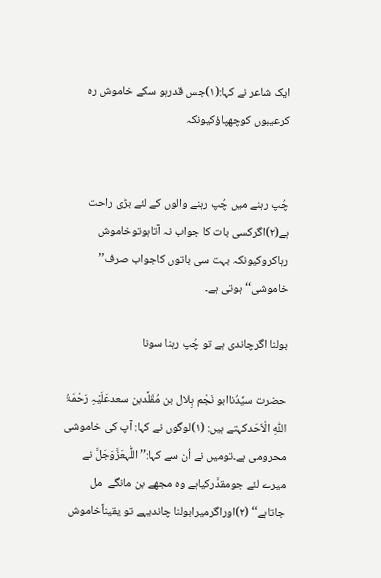ایک شاعر نے کہا:(۱)جس قدرہو سکے خاموش رہ کرعیبوں کوچھپاؤکیونکہ


چُپ رہنے میں چُپ رہنے والوں کے لئے بڑی راحت ہے(۲)اگرکسی بات کا جواب نہ آتاہوتوخاموش رہاکروکیونکہ بہت سی باتوں کاجواب صرف’’ خاموشی‘‘ ہوتی ہے۔

بولنا اگرچاندی ہے تو چُپ رہنا سونا

حضرت سیِّدُناابو نَجْم ہِلال بن مُقَلَّدبن سعدعَلَیْہِ رَحْمَۃُ اللّٰہِ الْاَحَدکہتے ہیں: (۱)لوگوں نے کہا: آپ کی خاموشی محرومی ہے۔تومیں نے اُن سے کہا:’’اللّٰہعَزَّوَجَلَّ نے میرے لئے جومقدَّرکیاہے وہ مجھے بن مانگے  مل جاتاہے‘‘ (۲)اوراگرمیرابولنا چاندیہے تو یقیناًخاموش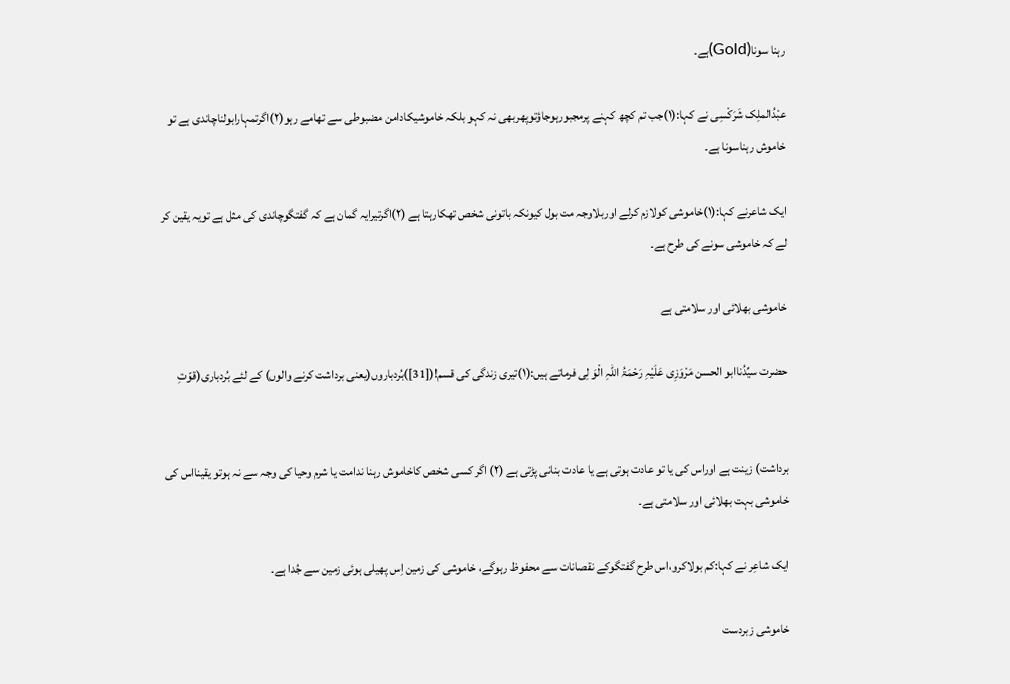رہنا سونا(Gold)ہے۔

عبْدُالملِک شَرَکْسِی نے کہا:(۱)جب تم کچھ کہنے پرمجبورہوجاؤتوپھربھی نہ کہو بلکہ خاموشیکادامن مضبوطی سے تھامے رہو(۲)اگرتمہارابولناچاندی ہے تو خاموش رہناسونا ہے۔

ایک شاعرنے کہا:(۱)خاموشی کولازم کرلے اوربلاوجہ مت بول کیونکہ باتونی شخص تھکارہتا ہے (۲)اگرتیرایہ گمان ہے کہ گفتگوچاندی کی مثل ہے تویہ یقین کر لے کہ خاموشی سونے کی طرح ہے۔

خاموشی بھلائی اور سلامتی ہے

حضرت سیِّدُناابو الحسن مَرْوَزِی عَلَیْہِ رَحْمَۃُ اللّٰہِ الْوَ لِی فرماتے ہیں:(۱)تیری زندگی کی قسم!([31])بُردباروں(یعنی برداشت کرنے والوں) کے لئے بُردباری(قوّتِ


برداشت) زینت ہے اوراس کی یا تو عادت ہوتی ہے یا عادت بنانی پڑتی ہے (۲) اگر کسی شخص کاخاموش رہنا ندامت یا شرم وحیا کی وجہ سے نہ ہوتو یقینااس کی خاموشی بہت بھلائی اور سلامتی ہے۔

ایک شاعِر نے کہا:کم بولاکرو،اس طرح گفتگوکے نقصانات سے محفوظ رہوگے، خاموشی کی زمین اِس پھیلی ہوئی زمین سے جُدا ہے۔

خاموشی زبردست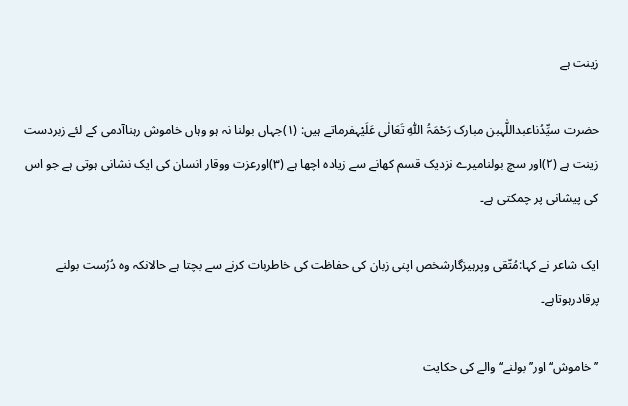زینت ہے

حضرت سیِّدُناعبداللّٰہبن مبارک رَحْمَۃُ اللّٰہِ تَعَالٰی عَلَیْہفرماتے ہیں: (۱)جہاں بولنا نہ ہو وہاں خاموش رہناآدمی کے لئے زبردست زینت ہے (۲)اور سچ بولنامیرے نزدیک قسم کھانے سے زیادہ اچھا ہے (۳)اورعزت ووقار انسان کی ایک نشانی ہوتی ہے جو اس کی پیشانی پر چمکتی ہے۔

ایک شاعر نے کہا:مُتّقی وپرہیزگارشخص اپنی زبان کی حفاظت کی خاطربات کرنے سے بچتا ہے حالانکہ وہ دُرُست بولنے پرقادرہوتاہے۔

’’خاموش‘‘اور’’بولنے‘‘والے کی حکایت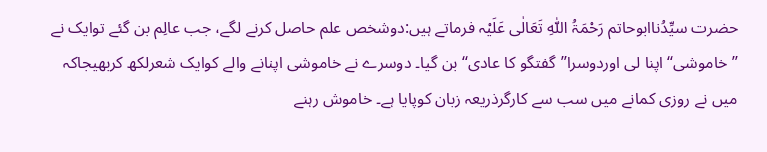حضرت سیِّدُناابوحاتم رَحْمَۃُ اللّٰہِ تَعَالٰی عَلَیْہ فرماتے ہیں:دوشخص علم حاصل کرنے لگے، جب عالِم بن گئے توایک نے ’’خاموشی‘‘ اپنا لی اوردوسرا’’گفتگو کا عادی‘‘ بن گیا۔ دوسرے نے خاموشی اپنانے والے کوایک شعرلکھ کربھیجاکہ میں نے روزی کمانے میں سب سے کارگرذریعہ زبان کوپایا ہے۔ خاموش رہنے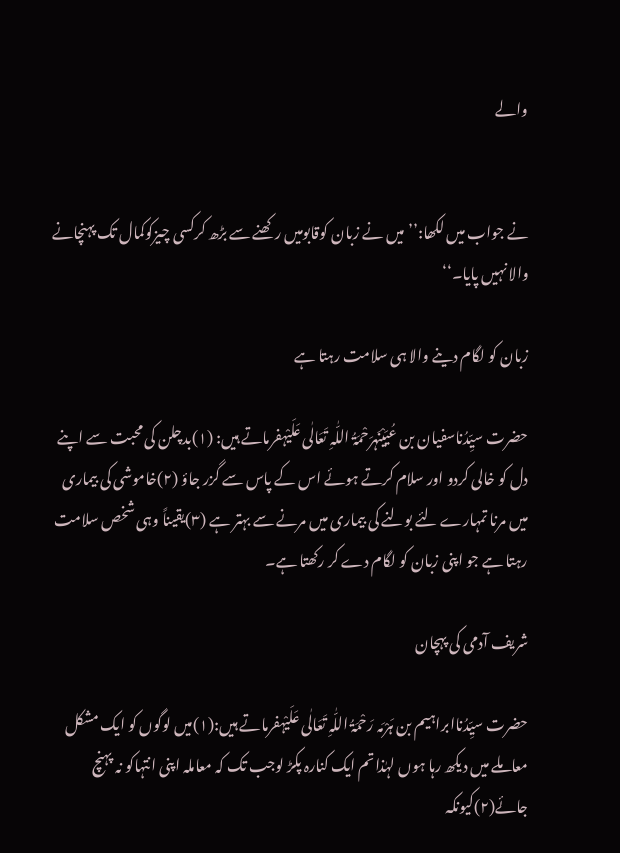والے


نے جواب میں لکھا:’’میں نے زبان کوقابومیں رکھنے سے بڑھ کرکسی چیزکوکمال تک پہنچانے والا نہیں پایا۔‘‘

زبان کو لگام دینے والا ہی سلامت رہتا ہے

حضرت سیِّدُناسفیان بن عُیَیْنَہرَحْمَۃُ اللّٰہِ تَعَالٰی عَلَیْہفرماتے ہیں: (۱)بدچلن کی محبت سے اپنے دل کو خالی کردو اور سلام کرتے ہوئے اس کے پاس سے گزر جاؤ (۲)خاموشی کی بیماری میں مرنا تمہارے لئے بولنے کی بیماری میں مرنے سے بہتر ہے (۳)یقیناً وہی شخص سلامت رہتا ہے جو اپنی زبان کو لگام دے کر رکھتا ہے۔

شریف آدمی کی پہچان

حضرت سیِّدُناابراہیم بن ہَرْمَہ رَحْمَۃُ اللّٰہِ تَعَالٰی عَلَیْہفرماتے ہیں:(۱)میں لوگوں کو ایک مشکل معاملے میں دیکھ رہا ہوں لہٰذاتم ایک کنارہ پکڑ لوجب تک کہ معاملہ اپنی انتہاکو نہ پہنچ جائے(۲)کیونکہ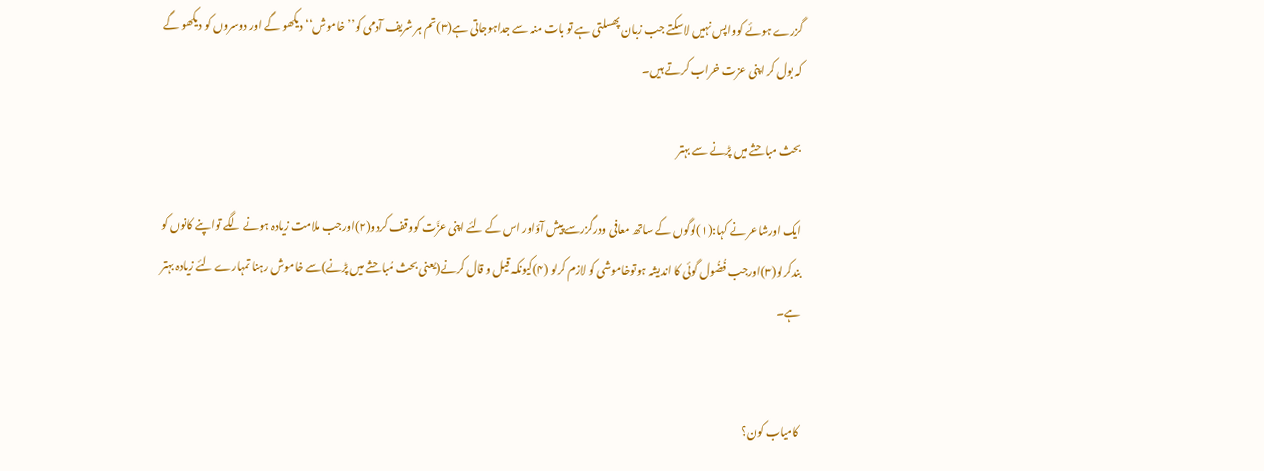گزرے ہوئے کوواپس نہیں لاسکتے جب زبان پھسلتی ہے تو بات منہ سے جداہوجاتی ہے(۳)تم ہر شریف آدمی کو’’ خاموش‘‘ دیکھو گے اور دوسروں کو دیکھو گے کہ بول کر اپنی عزت خراب کرتے ہیں۔

بحث مباحثے میں پڑنے سے بہتر

ایک اورشاعر نے کہا:(۱)لوگوں کے ساتھ معافی ودرگزرسے پیش آؤاور اس کے لئے اپنی عزَّت کووقف کردو(۲)اورجب ملامت زیادہ ہونے لگے تواپنے کانوں کو بندکرلو(۳)اورجب فُضُول گوئی کا اندیشہ ہوتوخاموشی کو لازم کرلو (۴)کیونکہ قیل و قال کرنے(یعنی بحث مُباحثے میں پڑنے)سے خاموش رہنا تمہارے لئے زیادہ بہتر ہے۔


کامیاب کون؟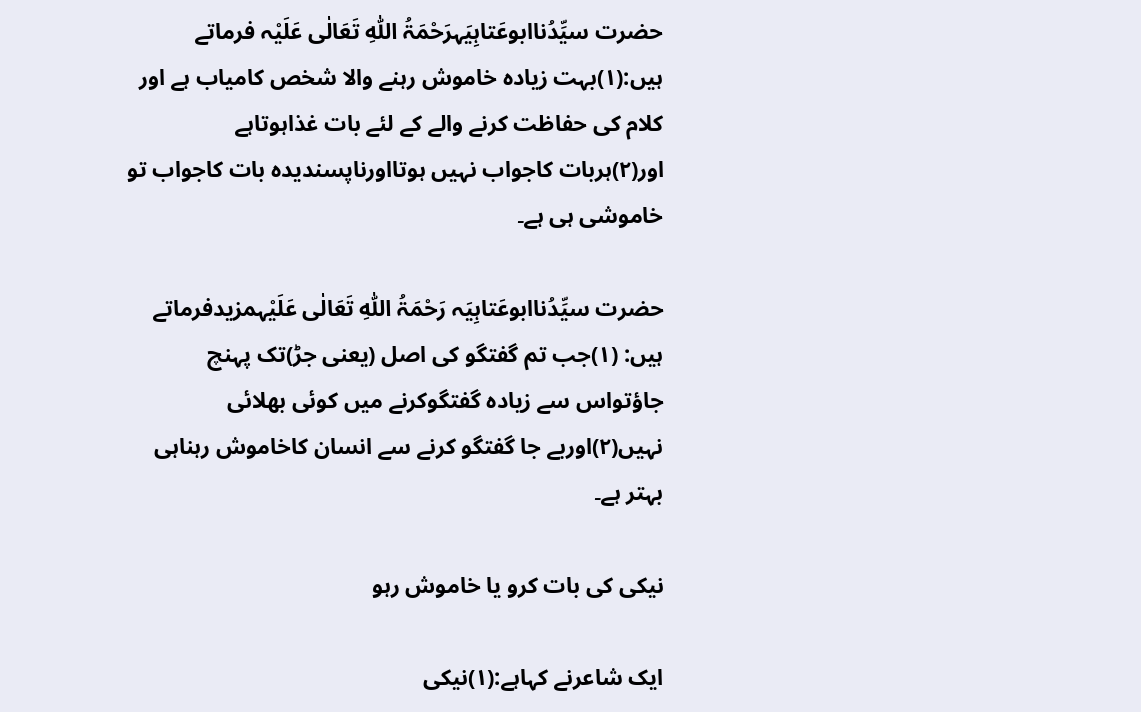حضرت سیِّدُناابوعَتاہِیَہرَحْمَۃُ اللّٰہِ تَعَالٰی عَلَیْہ فرماتے ہیں:(۱)بہت زیادہ خاموش رہنے والا شخص کامیاب ہے اور کلام کی حفاظت کرنے والے کے لئے بات غذاہوتاہے اور(۲)ہربات کاجواب نہیں ہوتااورناپسندیدہ بات کاجواب تو خاموشی ہی ہے۔

حضرت سیِّدُناابوعَتاہِیَہ رَحْمَۃُ اللّٰہِ تَعَالٰی عَلَیْہمزیدفرماتے ہیں: (۱)جب تم گفتگو کی اصل (یعنی جڑ)تک پہنچ جاؤتواس سے زیادہ گفتگوکرنے میں کوئی بھلائی نہیں(۲)اوربے جا گفتگو کرنے سے انسان کاخاموش رہناہی بہتر ہے۔

نیکی کی بات کرو یا خاموش رہو

ایک شاعرنے کہاہے:(۱)نیکی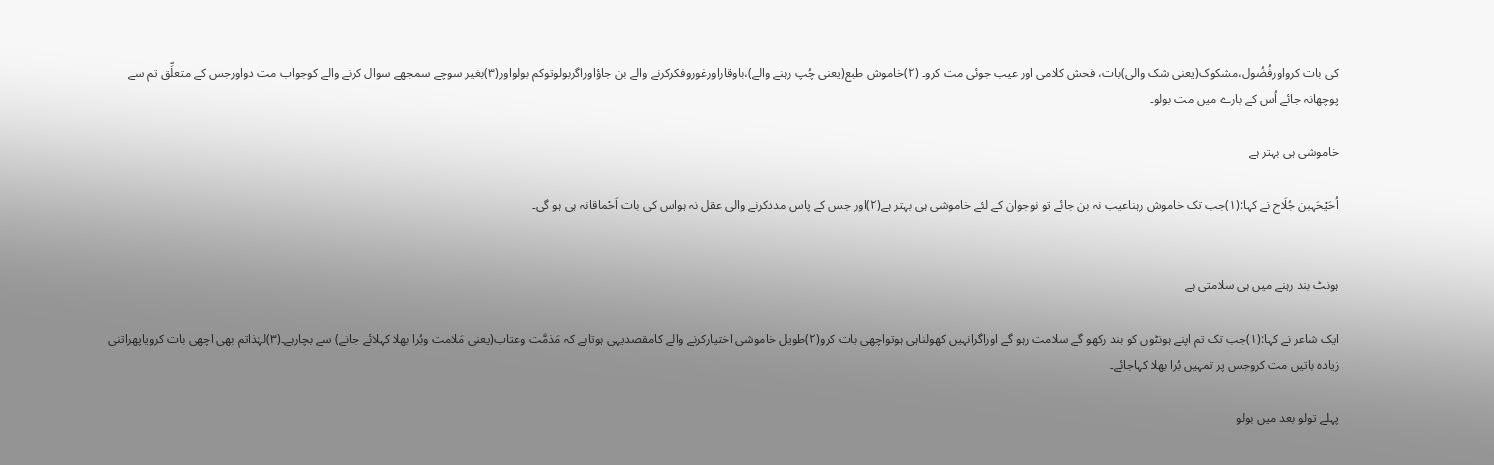کی بات کرواورفُضُول،مشکوک(یعنی شک والی)بات، فحش کلامی اور عیب جوئی مت کرو۔ (۲)خاموش طبع(یعنی چُپ رہنے والے)،باوقاراورغوروفکرکرنے والے بن جاؤاوراگربولوتوکم بولواور(۳)بغیر سوچے سمجھے سوال کرنے والے کوجواب مت دواورجس کے متعلِّق تم سے پوچھانہ جائے اُس کے بارے میں مت بولو۔

خاموشی ہی بہتر ہے

اُحَیْحَہبن جُلَاح نے کہا:(۱)جب تک خاموش رہناعیب نہ بن جائے تو نوجوان کے لئے خاموشی ہی بہتر ہے(۲)اور جس کے پاس مددکرنے والی عقل نہ ہواس کی بات اَحْماقانہ ہی ہو گی۔


ہونٹ بند رہنے میں ہی سلامتی ہے

ایک شاعر نے کہا:(۱)جب تک تم اپنے ہونٹوں کو بند رکھو گے سلامت رہو گے اوراگرانہیں کھولناہی ہوتواچھی بات کرو(۲)طویل خاموشی اختیارکرنے والے کامقصدیہی ہوتاہے کہ مَذمَّت وعتاب(یعنی مَلامت وبُرا بھلا کہلائے جانے) سے بچارہے۔(۳)لہٰذاتم بھی اچھی بات کرویاپھراتنی زیادہ باتیں مت کروجس پر تمہیں بُرا بھلا کہاجائے۔

پہلے تولو بعد میں بولو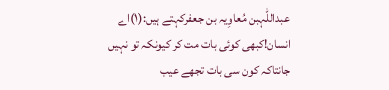عبداللّٰہبن مُعاوِیہ بن جعفرکہتے ہیں:(۱)اے انسان!کبھی کوئی بات مت کر کیونکہ تو نہیں جانتاکہ کون سی بات تجھے عیب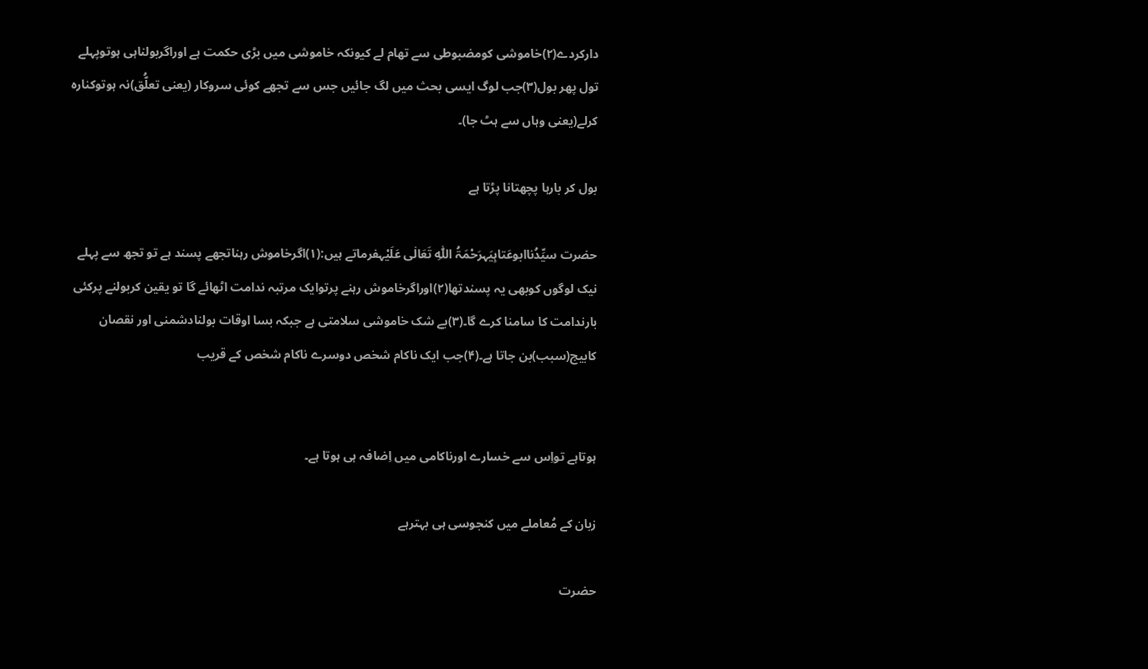دارکردے(۲)خاموشی کومضبوطی سے تھام لے کیونکہ خاموشی میں بڑی حکمت ہے اوراگربولناہی ہوتوپہلے تول پھر بول(۳)جب لوگ ایسی بحث میں لگ جائیں جس سے تجھے کوئی سروکار (یعنی تعلُّق)نہ ہوتوکنارہ کرلے(یعنی وہاں سے ہٹ جا)۔

بول کر بارہا پچھتانا پڑتا ہے

حضرت سیِّدُناابوعَتاہِیَہرَحْمَۃُ اللّٰہِ تَعَالٰی عَلَیْہفرماتے ہیں:(۱)اگرخاموش رہناتجھے پسند ہے تو تجھ سے پہلے نیک لوگوں کوبھی یہ پسندتھا(۲)اوراگرخاموش رہنے پرتوایک مرتبہ ندامت اٹھائے گا تو یقین کربولنے پرکئی بارندامت کا سامنا کرے گا۔(۳)بے شک خاموشی سلامتی ہے جبکہ بسا اوقات بولنادشمنی اور نقصان کابیج(سبب)بن جاتا ہے۔(۴)جب ایک ناکام شخص دوسرے ناکام شخص کے قریب


ہوتاہے تواِس سے خسارے اورناکامی میں اِضافہ ہی ہوتا ہے۔

زبان کے مُعاملے میں کنجوسی ہی بہترہے

حضرت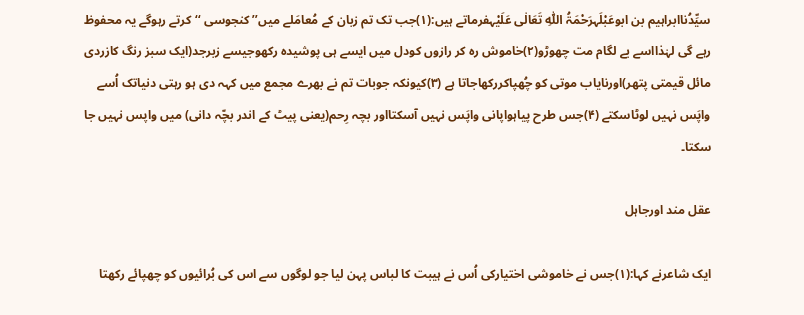سیِّدُناابراہیم بن ابوعَبْلَہرَحْمَۃُ اللّٰہِ تَعَالٰی عَلَیْہفرماتے ہیں:(۱)جب تک تم زبان کے مُعامَلے میں’’ کنجوسی ‘‘کرتے رہوگے یہ محفوظ رہے گی لہٰذااسے بے لگام مت چھوڑو(۲)خاموش رہ کر رازوں کودل میں ایسے ہی پوشیدہ رکھوجیسے زبرجد(ایک سبز رنگ کازردی مائل قیمتی پتھر)اورنایاب موتی کو چُھپاکررکھاجاتا ہے (۳)کیونکہ جوبات تم نے بھرے مجمع میں کہہ دی ہو رہتی دنیاتک اُسے واپَس نہیں لوٹاسکتے (۴)جس طرح پیاہواپانی واپَس نہیں آسکتااور بچہ رِحم(یعنی پیٹ کے اندر بچّہ دانی) میں واپس نہیں جا سکتا۔

عقل مند اورجاہل

ایک شاعرنے کہا:(۱)جس نے خاموشی اختیارکی اُس نے ہیبت کا لباس پہن لیا جو لوگوں سے اس کی بُرائیوں کو چھپائے رکھتا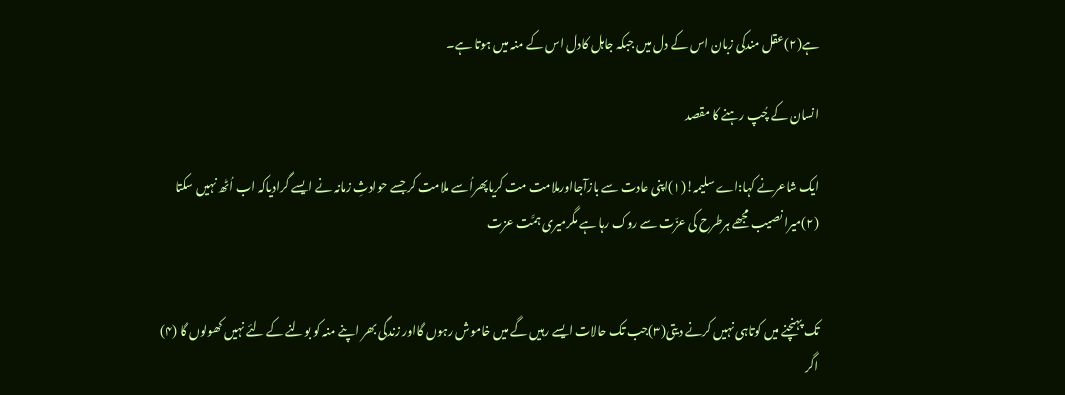ہے(۲)عقل مندکی زبان اس کے دل میں جبکہ جاہل کادل اس کے منہ میں ہوتا ہے۔

انسان کے چُپ رہنے کا مقصد

ایک شاعرنے کہا:اے سلیمہ!(۱)اپنی عادت سے بازآجااورملامت مت کریاپھراُسے ملامت کر جسے حوادثِ زمانہ نے ایسے گرادیاکہ اب اُٹھ نہیں سکتا (۲)میرا نصیب مجھے ہرطرح کی عزّت سے روک رہا ہے مگرمیری ہمَّت عزت


تک پہنچنے میں کوتاہی نہیں کرنے دیتی(۳)جب تک حالات ایسے رہیں گے میں خاموش رہوں گااور زندگی بھر اپنے منہ کو بولنے کے لئے نہیں کھولوں گا (۴) اگر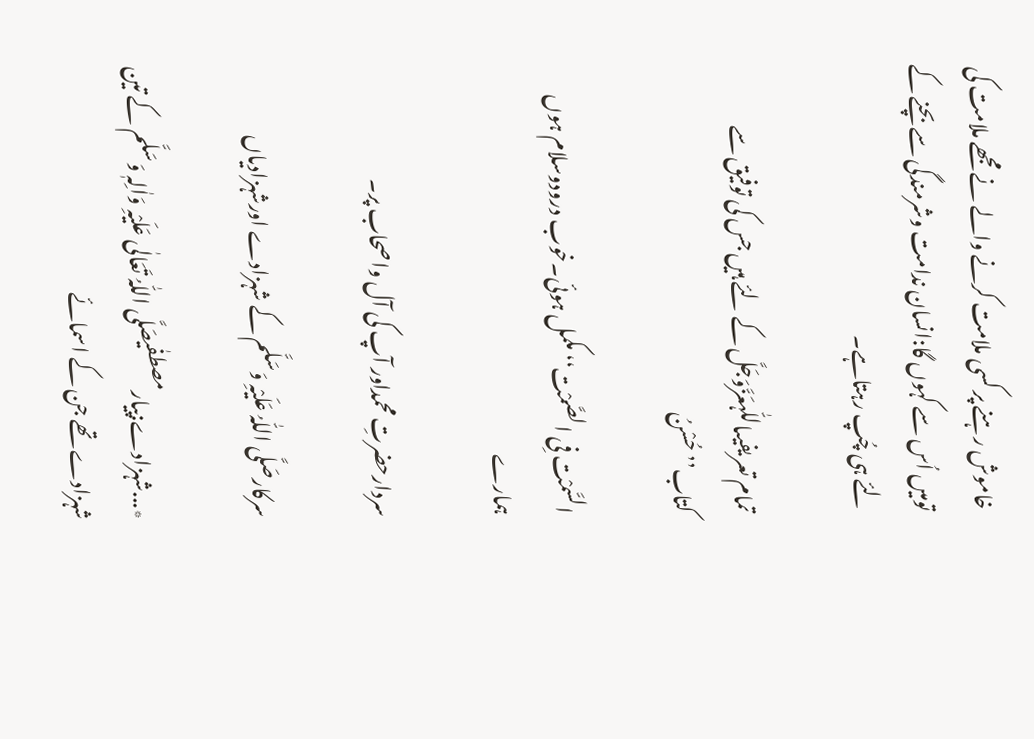خاموش رہنے پر کسی ملامت کرنے والے نے مجھے ملامت کی تومیں اُس سے کہوں گا:انسان ندامت وشرمندگی سے بچنے کے لئے ہی چُپ رہتاہے۔

تمام تعریفیںاللّٰہعَزَّوَجَلَّ کے لئے ہیں جس کی توفیق سے کتاب’’حُسْنُ

السَّمْت فِی الصَّمْت‘‘ مکمل ہوئی۔خوب درودوسلام ہوں ہمارے

سردارحضرتِ محمداور آپ کی آل واصحاب پر۔

سرکارصَلَّی اللّٰہُ عَلَیْہِ وَسَلَّم کے شہزادے اورشہزادیاں

٭...شہزادے:پیارمصطفٰیصَلَّی اللّٰہُ تَعَالٰی عَلَیْہِ وَاٰلِہٖ وَسَلَّم کے تین شہزادے تھے جن کے اسمائے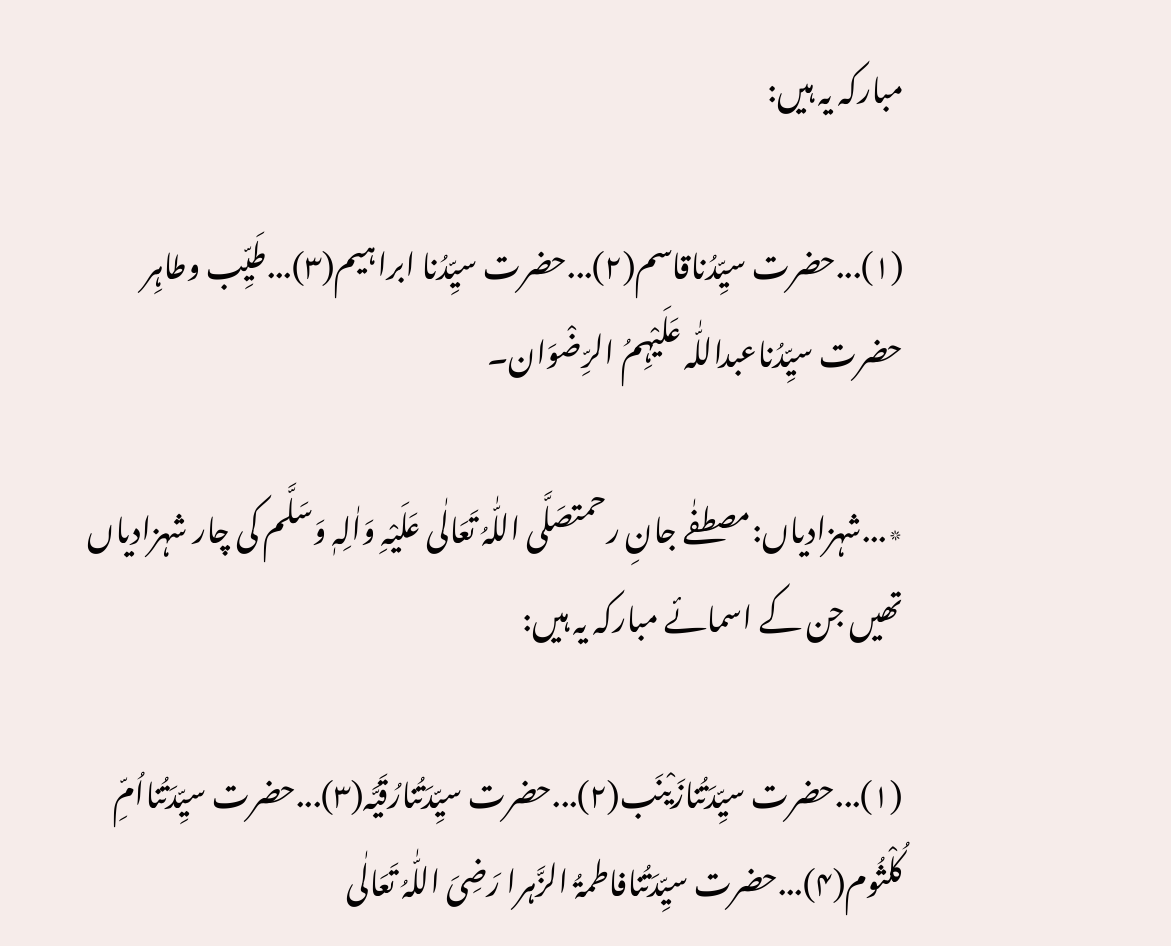مبارکہ یہ ہیں:

(۱)...حضرت سیِّدُناقاسم(۲)...حضرت سیِّدُنا ابراہیم(۳)...طَیِّب وطاہِر حضرت سیِّدُناعبداللّٰہ عَلَیْہِمُ الرِّضْوَان۔

٭...شہزادیاں:مصطفٰے جانِ رحمتصَلَّی اللّٰہُ تَعَالٰی عَلَیْہِ وَاٰلِہٖ وَسَلَّم کی چار شہزادیاں تھیں جن کے اسمائے مبارکہ یہ ہیں:

(۱)...حضرت سیِّدَتُنازَیْنَب(۲)...حضرت سیِّدَتُنارُقَیَّہ(۳)...حضرت سیِّدَتُنااُمِّ کُلْثُوم(۴)...حضرت سیِّدَتُنافاطمۃُ الزَّہرا رَضِیَ اللّٰہُ تَعَالٰی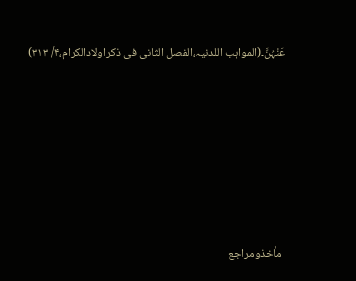عَنْہُنَّ۔(المواہب اللدنیہ،الفصل الثانی فی ذکراولادالکرام،۴/ ۳۱۳)






 ماٰخذومراجع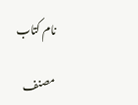نام کتاب

مصنف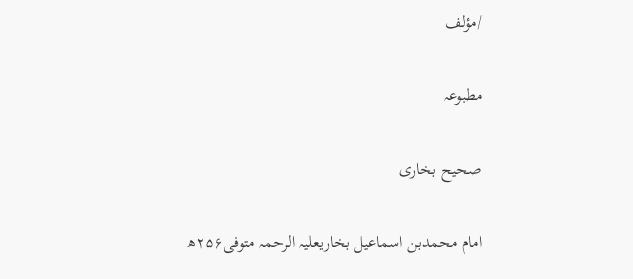/مؤلف

مطبوعہ

صحیح بخاری

امام محمدبن اسماعیل بخاریعلیہ الرحمہ متوفی۲۵۶ھ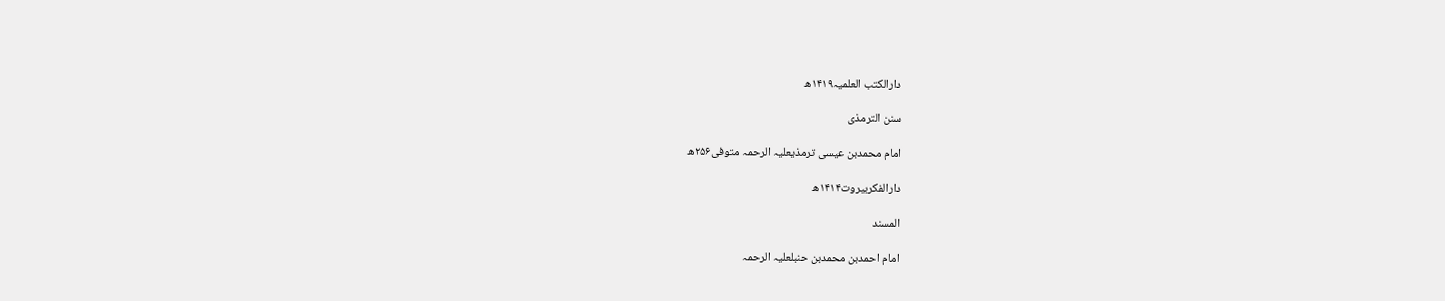دارالکتب العلمیہ۱۴۱۹ھ

سنن الترمذی

امام محمدبن عیسی ترمذیعلیہ الرحمہ متوفی۲۵۶ھ

دارالفکربیروت۱۴۱۴ھ

المسند

امام احمدبن محمدبن حنبلعلیہ الرحمہ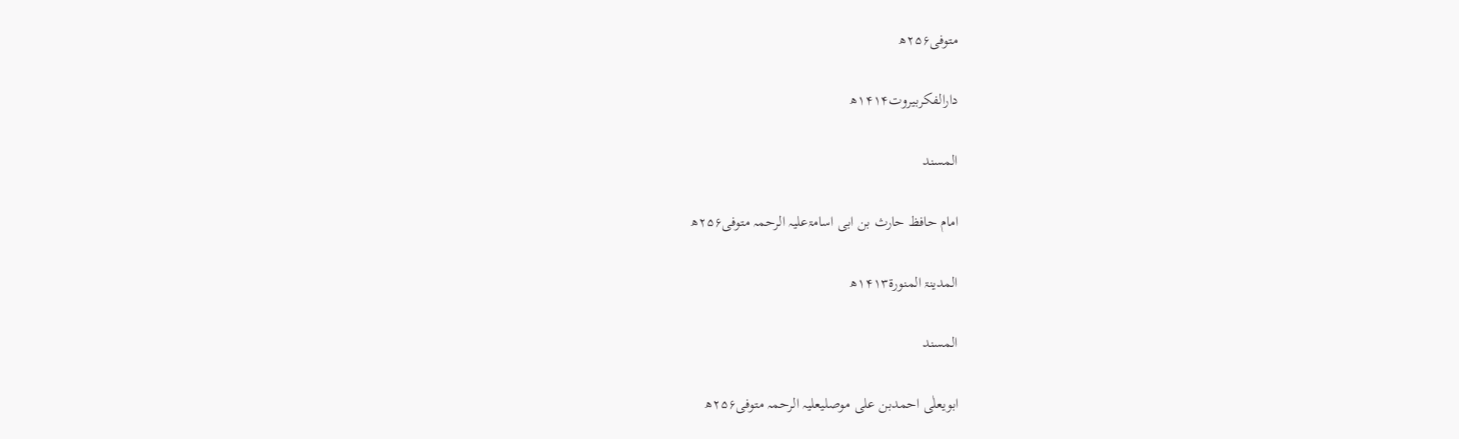متوفی۲۵۶ھ

دارالفکربیروت۱۴۱۴ھ

المسند

امام حافظ حارث بن ابی اسامۃعلیہ الرحمہ متوفی۲۵۶ھ

المدینۃ المنورۃ۱۴۱۳ھ

المسند

ابویعلٰی احمدبن علی موصلیعلیہ الرحمہ متوفی۲۵۶ھ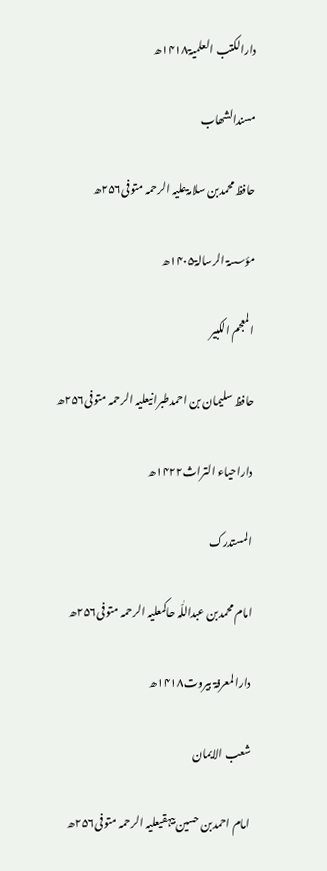دارالکتب العلمیۃ۱۴۱۸ھ

مسندالشھاب

حافظ محمدبن سلامۃعلیہ الرحمہ متوفی۲۵۶ھ

مؤسسۃ الرسالۃ۱۴۰۵ھ

المعجم الکبیر

حافظ سلیمان بن احمدطبرانیعلیہ الرحمہ متوفی۲۵۶ھ

داراحیاء التراث۱۴۲۲ھ

المستدرک

امام محمدبن عبداللّٰہ حاکمعلیہ الرحمہ متوفی۲۵۶ھ

دارالمعرفۃ بیروت۱۴۱۸ھ

شعب الایمان

امام احمدبن حسین بیہقیعلیہ الرحمہ متوفی۲۵۶ھ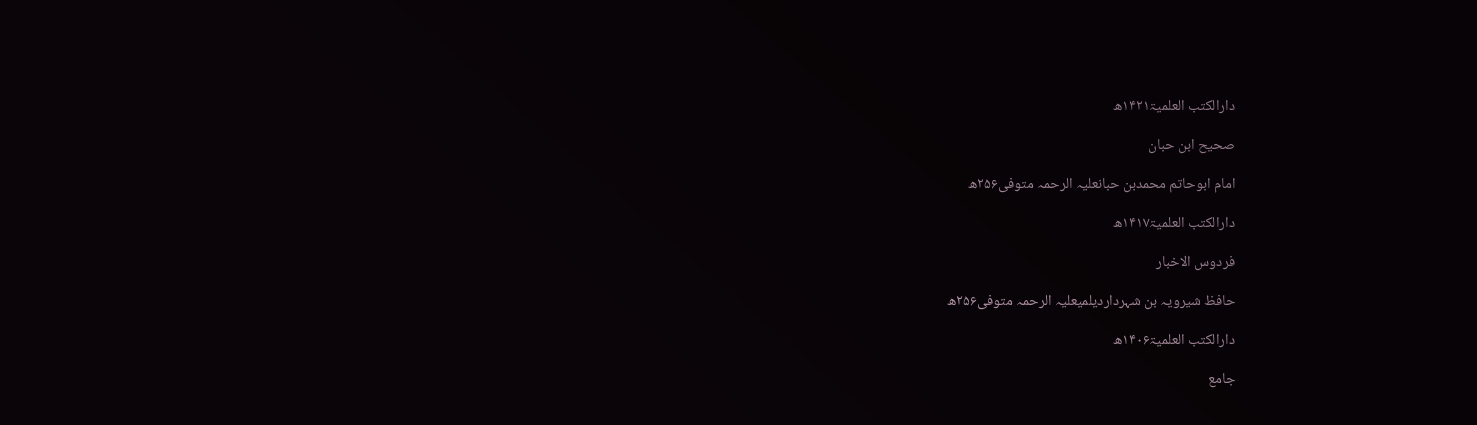دارالکتب العلمیۃ۱۴۲۱ھ

صحیح ابن حبان

امام ابوحاتم محمدبن حبانعلیہ الرحمہ متوفی۲۵۶ھ

دارالکتب العلمیۃ۱۴۱۷ھ

فردوس الاخبار

حافظ شیرویہ بن شہرداردیلمیعلیہ الرحمہ متوفی۲۵۶ھ

دارالکتب العلمیۃ۱۴۰۶ھ

جامع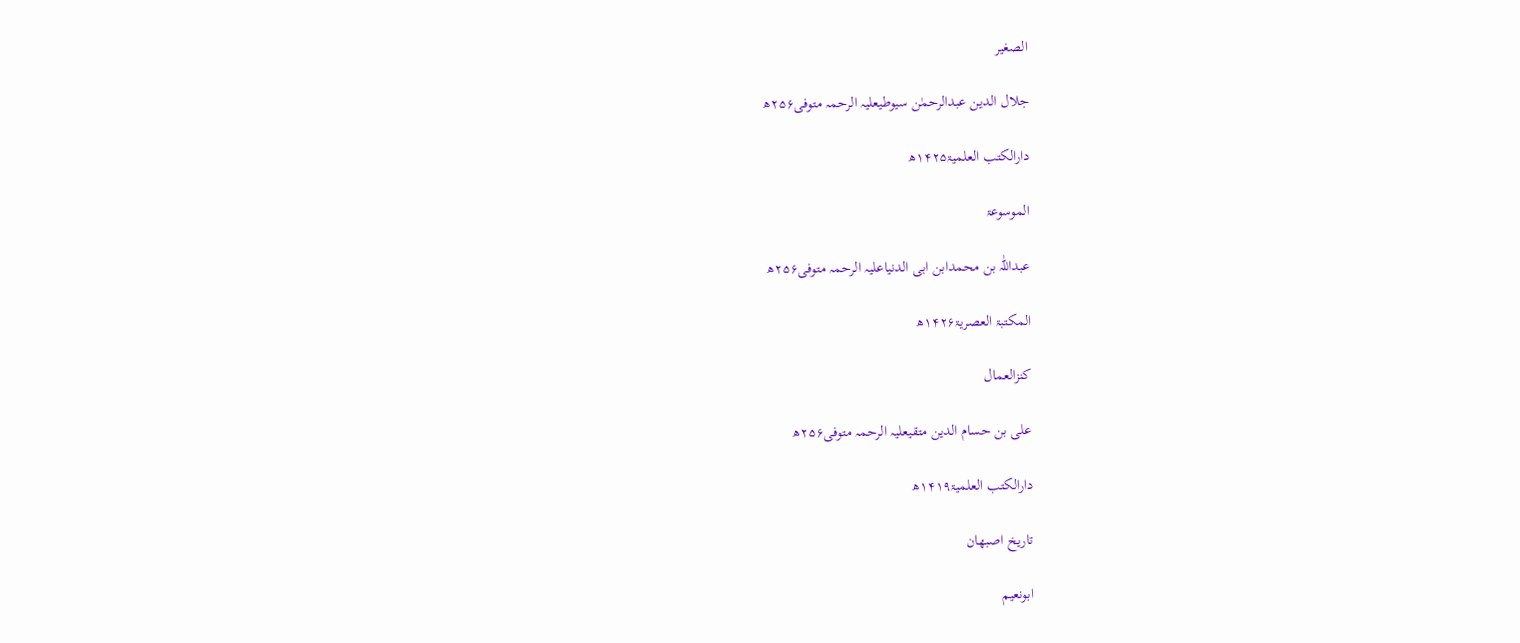الصغیر

جلال الدین عبدالرحمٰن سیوطیعلیہ الرحمہ متوفی۲۵۶ھ

دارالکتب العلمیۃ۱۴۲۵ھ

الموسوعۃ

عبداللّٰہ بن محمدابن ابی الدنیاعلیہ الرحمہ متوفی۲۵۶ھ

المکتبۃ العصریۃ۱۴۲۶ھ

کنزالعمال

علی بن حسام الدین متقیعلیہ الرحمہ متوفی۲۵۶ھ

دارالکتب العلمیۃ۱۴۱۹ھ

تاریخ اصبھان

ابونعیم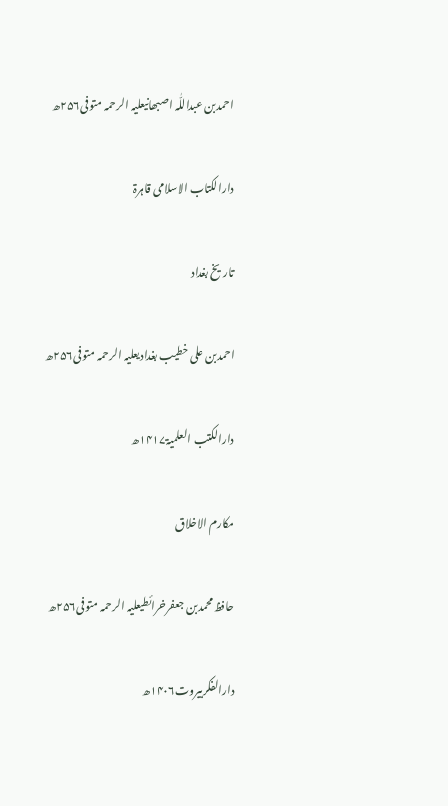احمدبن عبداللّٰہ اصبھانیعلیہ الرحمہ متوفی۲۵۶ھ

دارالکتاب الاسلامی قاہرۃ

تاریخ بغداد

احمدبن علی خطیب بغدادیعلیہ الرحمہ متوفی۲۵۶ھ

دارالکتب العلمیۃ۱۴۱۷ھ

مکارم الاخلاق

حافظ محمدبن جعفرخرائطیعلیہ الرحمہ متوفی۲۵۶ھ

دارالفکربیروت۱۴۰۶ھ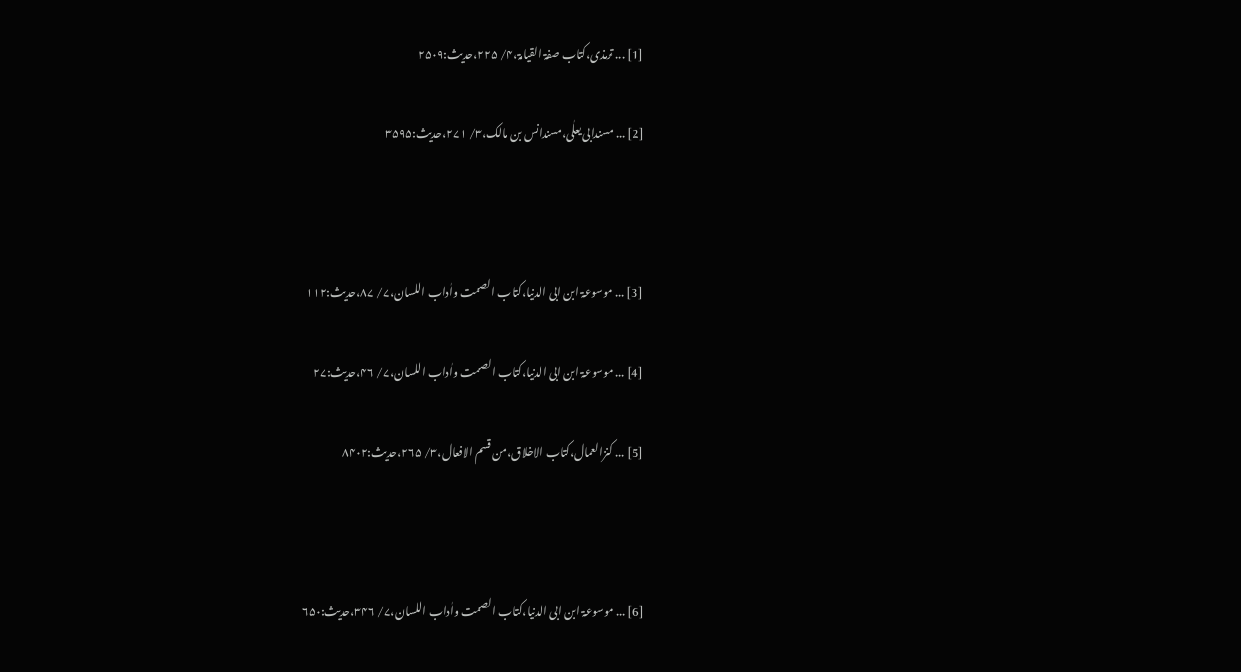[1] ... ترمذی،کتاب صفۃ القیامۃ،۴/ ۲۲۵،حدیث:۲۵۰۹

[2] ... مسندابی یعلٰی،مسندانس بن مالک،۳/ ۲۷۱،حدیث:۳۵۹۵



[3] ... موسوعۃ ابن ابی الدنیا،کتاب الصمت واٰداب اللسان،۷/ ۸۷،حدیث:۱۱۲

[4] ... موسوعۃ ابن ابی الدنیا،کتاب الصمت واٰداب اللسان،۷/ ۴۶،حدیث:۲۷

[5] ... کنزالعمال،کتاب الاخلاق،من قسم الافعال،۳/ ۲۶۵،حدیث:۸۴۰۲



[6] ... موسوعۃ ابن ابی الدنیا،کتاب الصمت واٰداب اللسان،۷/ ۳۴۶،حدیث:۶۵۰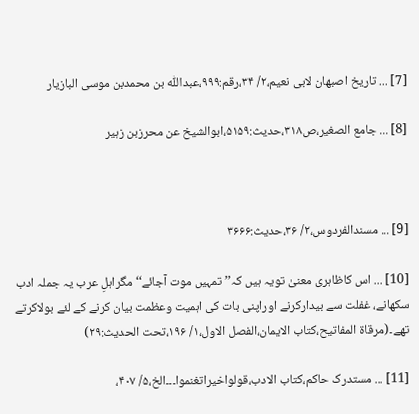[7] ... تاریخ اصبھان لابی نعیم،۲/ ۳۴،رقم:۹۹۹،عبداللّٰہ بن محمدبن موسی البازیار

[8] ... جامع الصغیر،ص۳۱۸،حدیث:۵۱۵۹،ابوالشیخ عن محرزبن زہیر



[9] ... مسندالفردوس،۲/ ۳۶،حدیث:۳۶۶۶

[10] ... اس کاظاہری معنیٰ تویہ ہیں کہ’’ تمہیں موت آجائے‘‘ مگراہلِ عرب یہ جملہ ادب سکھانے، غفلت سے بیدارکرنے اوراپنی بات کی اہمیت وعظمت بیان کرنے کے لئے بولاکرتے تھے۔(مرقاۃ المفاتیح،کتاب الایمان،الفصل الاول،۱/ ۱۹۶،تحت الحدیث:۲۹)

[11] ... مستدرک حاکم،کتاب الادب،قولواخیراتغنموا۔۔۔الخ،۵/ ۴۰۷،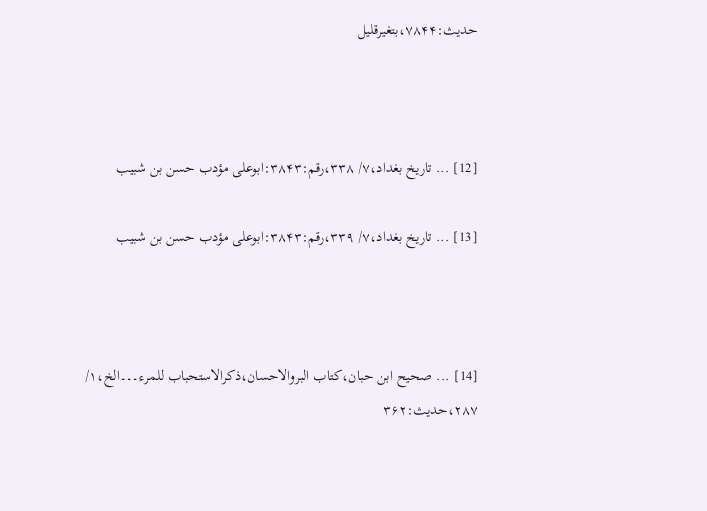حدیث:۷۸۴۴،بتغیرقلیل



[12] ... تاریخ بغداد،۷/ ۳۳۸،رقم:۳۸۴۳:ابوعلی مؤدب حسن بن شبیب

[13] ... تاریخ بغداد،۷/ ۳۳۹،رقم:۳۸۴۳:ابوعلی مؤدب حسن بن شبیب



[14] ... صحیح ابن حبان،کتاب البروالاحسان،ذکرالاستحباب للمرء۔۔۔الخ،۱/ ۲۸۷،حدیث:۳۶۲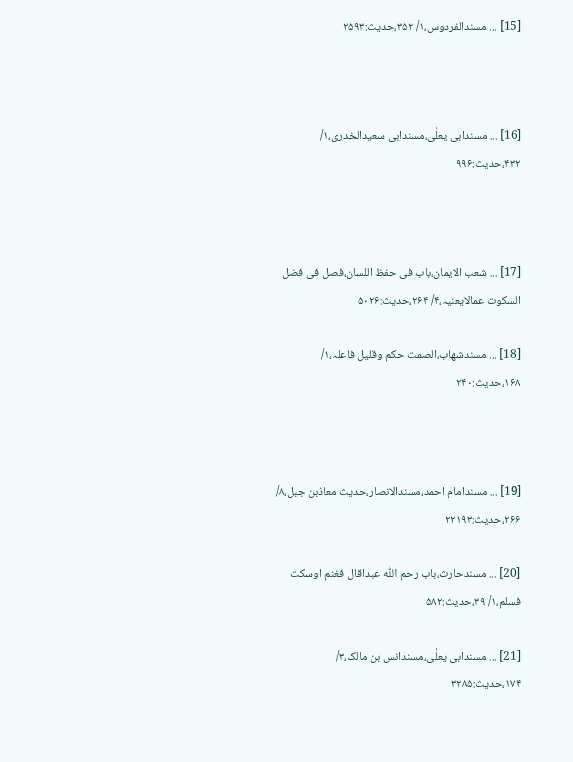[15] ... مسندالفردوس،۱/ ۳۵۲،حدیث:۲۵۹۳



[16] ... مسندابی یعلٰی،مسندابی سعیدالخدری،۱/ ۴۳۲،حدیث:۹۹۶



[17] ... شعب الایمان،باب فی حفظ اللسان،فصل فی فضل السکوت عمالایعنیہ،۴/ ۲۶۴،حدیث:۵۰۲۶

[18] ... مسندشھاب،الصمت حکم وقلیل فاعلہ،۱/ ۱۶۸،حدیث:۲۴۰



[19] ... مسندامام احمد،مسندالانصار،حدیث معاذبن جبل،۸/ ۲۶۶،حدیث:۲۲۱۹۳

[20] ... مسندحارث،باب رحم اللّٰہ عبداقال فغنم اوسکت فسلم،۱/ ۳۹،حدیث:۵۸۲

[21] ... مسندابی یعلٰی،مسندانس بن مالک،۳/ ۱۷۴،حدیث:۳۲۸۵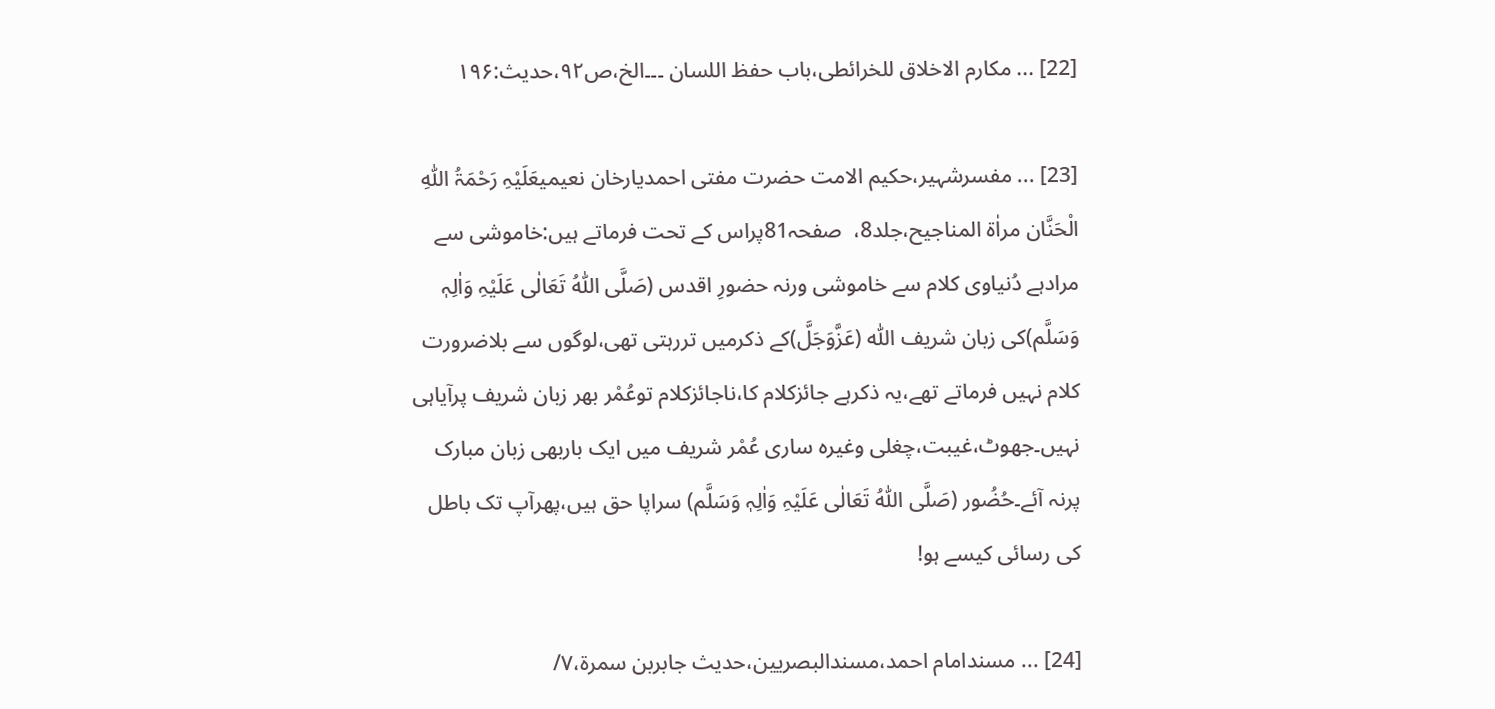[22] ... مکارم الاخلاق للخرائطی،باب حفظ اللسان ۔۔۔الخ،ص۹۲،حدیث:۱۹۶

[23] ... مفسرشہیر،حکیم الامت حضرت مفتی احمدیارخان نعیمیعَلَیْہِ رَحْمَۃُ اللّٰہِ الْحَنَّان مراٰۃ المناجیح،جلد8،  صفحہ81پراس کے تحت فرماتے ہیں:خاموشی سے مرادہے دُنیاوی کلام سے خاموشی ورنہ حضورِ اقدس (صَلَّی اللّٰہُ تَعَالٰی عَلَیْہِ وَاٰلِہٖ وَسَلَّم)کی زبان شریف اللّٰہ (عَزَّوَجَلَّ)کے ذکرمیں تررہتی تھی،لوگوں سے بلاضرورت کلام نہیں فرماتے تھے،یہ ذکرہے جائزکلام کا،ناجائزکلام توعُمْر بھر زبان شریف پرآیاہی نہیں۔جھوٹ،غیبت،چغلی وغیرہ ساری عُمْر شریف میں ایک باربھی زبان مبارک پرنہ آئے۔حُضُور (صَلَّی اللّٰہُ تَعَالٰی عَلَیْہِ وَاٰلِہٖ وَسَلَّم) سراپا حق ہیں،پھرآپ تک باطل کی رسائی کیسے ہو!

[24] ... مسندامام احمد،مسندالبصریین،حدیث جابربن سمرۃ،۷/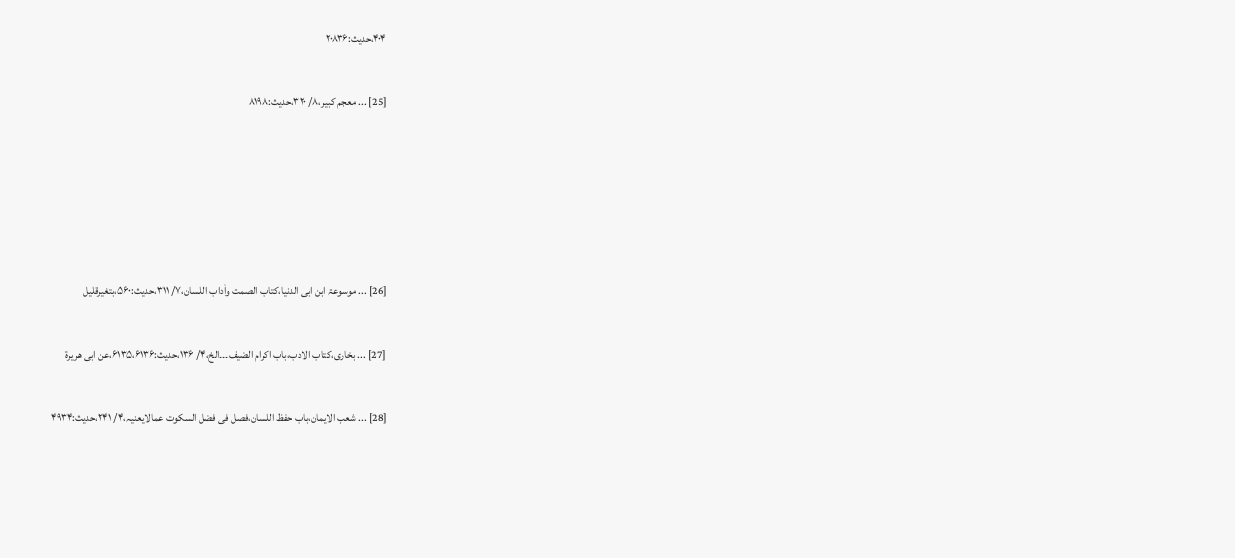۴۰۴،حدیث:۲۰۸۳۶

[25] ... معجم کبیر،۸/ ۳۲۰،حدیث:۸۱۹۸





[26] ... موسوعۃ ابن ابی الدنیا،کتاب الصمت واٰداب اللسان،۷/ ۳۱۱،حدیث:۵۶۰،بتغیرقلیل

[27] ... بخاری،کتاب الادب،باب اکرام الضیف۔۔۔الخ،۴/ ۱۳۶،حدیث:۶۱۳۵،۶۱۳۶،عن ابی ھریرۃ

[28] ... شعب الایمان،باب حفظ اللسان،فصل فی فضل السکوت عمالایعنیہ،۴/ ۲۴۱،حدیث:۴۹۳۴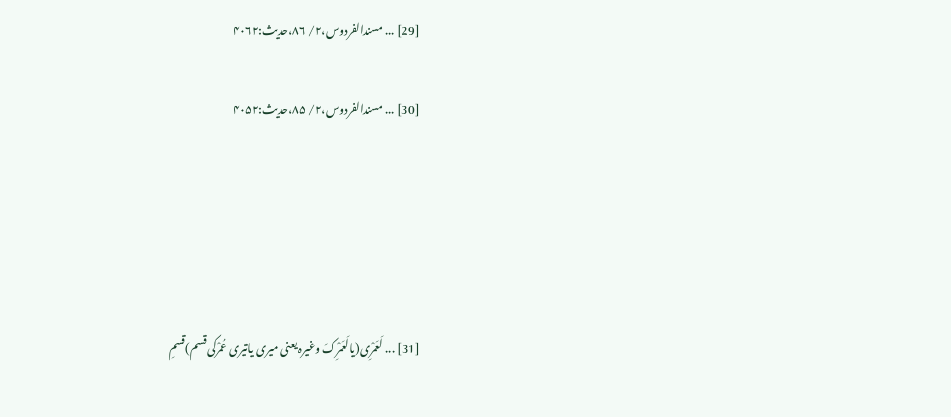[29] ... مسندالفردوس،۲/ ۸۶،حدیث:۴۰۶۲

[30] ... مسندالفردوس،۲/ ۸۵،حدیث:۴۰۵۲





[31] ... لَعَمْرِی(یالَعَمْرِکَ وغیرہ یعنی میری یاتیری عُمْرکی قسم)قسمِ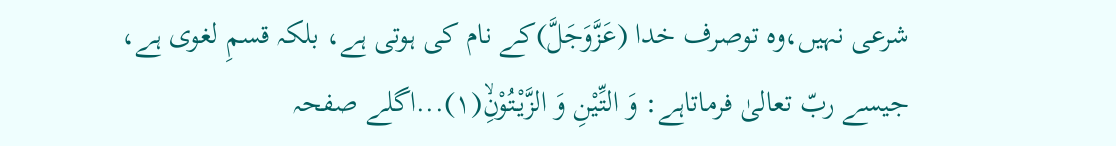شرعی نہیں،وہ توصرف خدا (عَزَّوَجَلَّ)کے نام کی ہوتی ہے، بلکہ قسمِ لغوی ہے، جیسے ربّ تعالیٰ فرماتاہے: وَ التِّیْنِ وَ الزَّیْتُوْنِۙ(۱)...اگلے صفحہ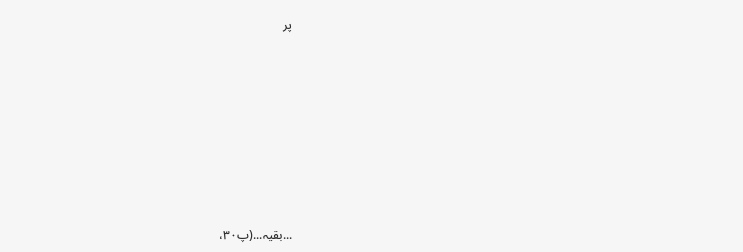پر













...بقیہ...(پ۳۰،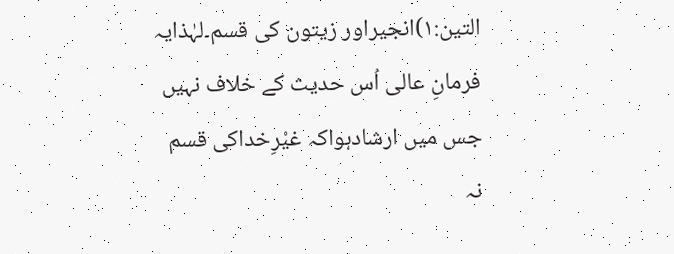التین:۱)انجیراور زیتون کی قسم۔لہٰذایہ فرمانِ عالی اُس حدیث کے خلاف نہیں جس میں ارشادہواکہ غیْرِخداکی قسم نہ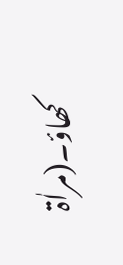کھاؤ۔(مراٰۃ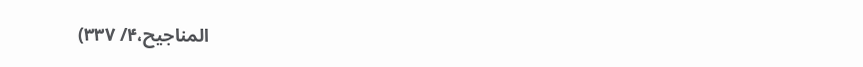المناجیح،۴/ ۳۳۷)